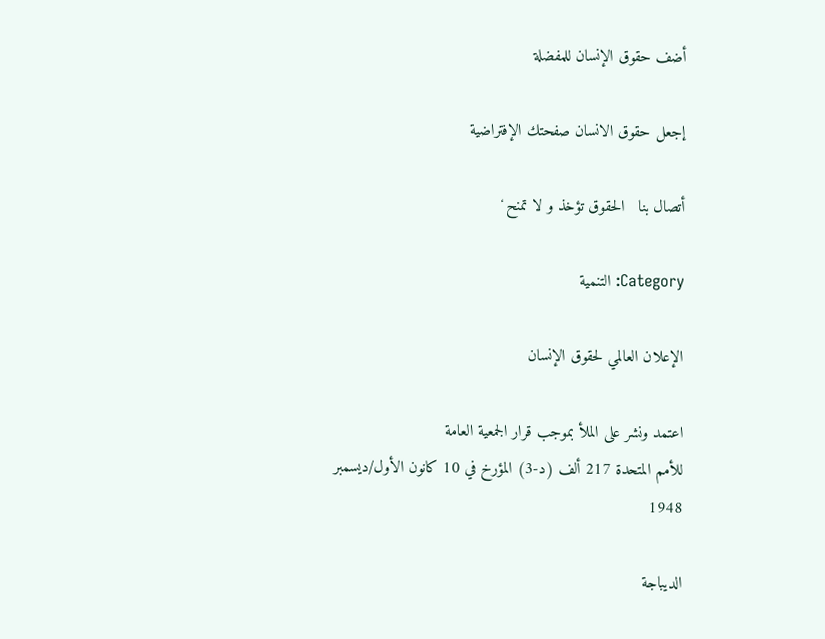أضف حقوق الإنسان للمفضلة

إجعل حقوق الانسان صفحتك الإفتراضية

أتصال بنا   الحقوق تؤخذ و لا تمنح̒

Category: التنمية

الإعلان العالمي لحقوق الإنسان

اعتمد ونشر على الملأ بموجب قرار الجمعية العامة
للأمم المتحدة 217 ألف (د-3) المؤرخ في 10 كانون الأول/ديسمبر 1948

الديباجة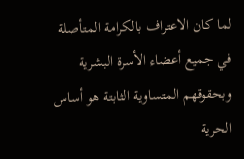لما كان الاعتراف بالكرامة المتأصلة في جميع أعضاء الأسرة البشرية وبحقوقهم المتساوية الثابتة هو أساس الحرية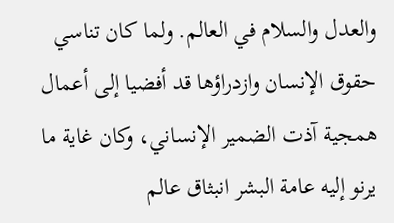والعدل والسلام في العالم. ولما كان تناسي حقوق الإنسان وازدراؤها قد أفضيا إلى أعمال همجية آذت الضمير الإنساني، وكان غاية ما يرنو إليه عامة البشر انبثاق عالم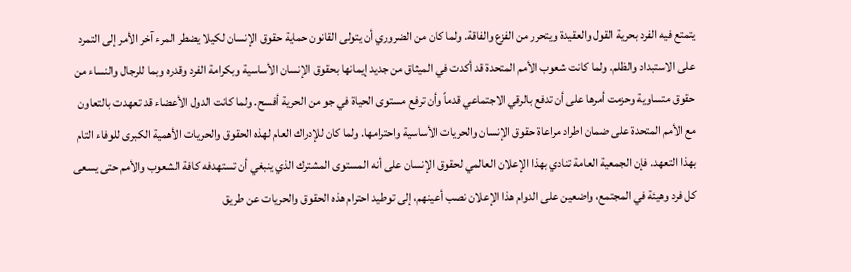يتمتع فيه الفرد بحرية القول والعقيدة ويتحرر من الفزع والفاقة. ولما كان من الضروري أن يتولى القانون حماية حقوق الإنسان لكيلا يضطر المرء آخر الأمر إلى التمرد على الاستبداد والظلم. ولما كانت شعوب الأمم المتحدة قد أكدت في الميثاق من جديد إيمانها بحقوق الإنسان الأساسية وبكرامة الفرد وقدره وبما للرجال والنساء من حقوق متساوية وحزمت أمرها على أن تدفع بالرقي الاجتماعي قدماً وأن ترفع مستوى الحياة في جو من الحرية أفسح. ولما كانت الدول الأعضاء قد تعهدت بالتعاون مع الأمم المتحدة على ضمان اطراد مراعاة حقوق الإنسان والحريات الأساسية واحترامها. ولما كان للإدراك العام لهذه الحقوق والحريات الأهمية الكبرى للوفاء التام بهذا التعهد. فإن الجمعية العامة تنادي بهذا الإعلان العالمي لحقوق الإنسان على أنه المستوى المشترك الذي ينبغي أن تستهدفه كافة الشعوب والأمم حتى يسعى كل فرد وهيئة في المجتمع، واضعين على الدوام هذا الإعلان نصب أعينهم، إلى توطيد احترام هذه الحقوق والحريات عن طريق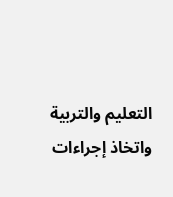التعليم والتربية واتخاذ إجراءات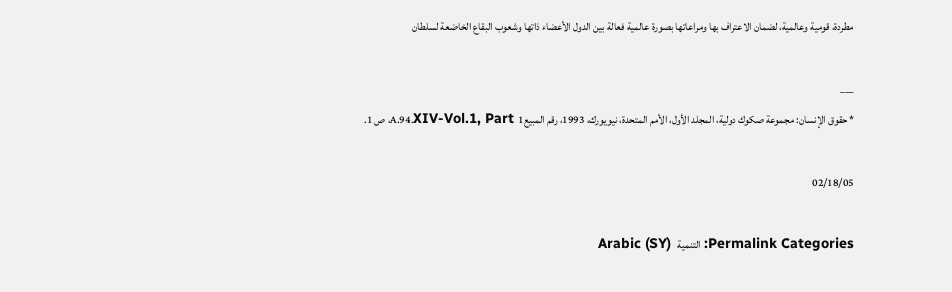مطردة، قومية وعالمية، لضمان الاعتراف بها ومراعاتها بصورة عالمية فعالة بين الدول الأعضاء ذاتها وشعوب البقاع الخاضعة لسلطان

___
* حقوق الإنسان: مجموعة صكوك دولية، المجلد الأول، الأمم المتحدة، نيويورك، 1993، رقم المبيعA.94.XIV-Vol.1, Part 1، ص 1.

02/18/05

Permalink Categories: التنمية   Arabic (SY)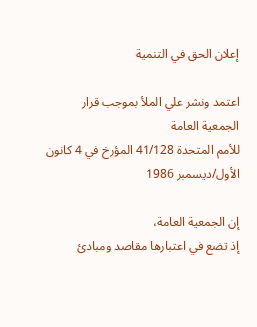إعلان الحق في التنمية

اعتمد ونشر علي الملأ بموجب قرار الجمعية العامة
للأمم المتحدة 41/128 المؤرخ في 4 كانون الأول/ديسمبر 1986

إن الجمعية العامة،
إذ تضع في اعتبارها مقاصد ومبادئ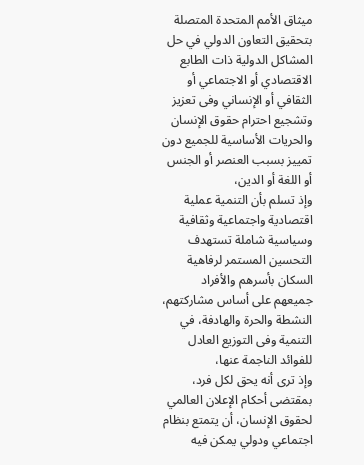ميثاق الأمم المتحدة المتصلة بتحقيق التعاون الدولي في حل المشاكل الدولية ذات الطابع الاقتصادي أو الاجتماعي أو الثقافي أو الإنساني وفى تعزيز وتشجيع احترام حقوق الإنسان والحريات الأساسية للجميع دون تمييز بسبب العنصر أو الجنس أو اللغة أو الدين،
وإذ تسلم بأن التنمية عملية اقتصادية واجتماعية وثقافية وسياسية شاملة تستهدف التحسين المستمر لرفاهية السكان بأسرهم والأفراد جميعهم على أساس مشاركتهم، النشطة والحرة والهادفة، في التنمية وفى التوزيع العادل للفوائد الناجمة عنها،
وإذ ترى أنه يحق لكل فرد، بمقتضى أحكام الإعلان العالمي لحقوق الإنسان، أن يتمتع بنظام اجتماعي ودولي يمكن فيه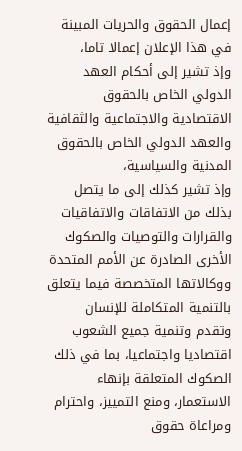إعمال الحقوق والحريات المبينة في هذا الإعلان إعمالا تاما،
وإذ تشير إلى أحكام العهد الدولي الخاص بالحقوق الاقتصادية والاجتماعية والثقافية والعهد الدولي الخاص بالحقوق المدنية والسياسية،
وإذ تشير كذلك إلى ما يتصل بذلك من الاتفاقات والاتفاقيات والقرارات والتوصيات والصكوك الأخرى الصادرة عن الأمم المتحدة ووكالاتها المتخصصة فيما يتعلق بالتنمية المتكاملة للإنسان وتقدم وتنمية جميع الشعوب اقتصاديا واجتماعيا، بما في ذلك الصكوك المتعلقة بإنهاء الاستعمار، ومنع التمييز، واحترام ومراعاة حقوق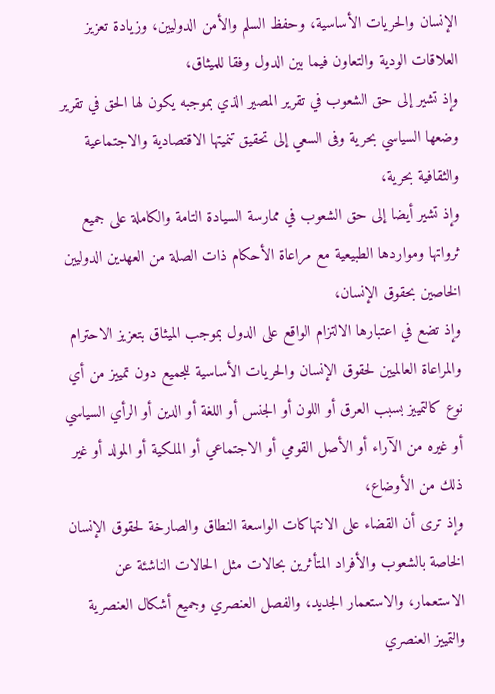الإنسان والحريات الأساسية، وحفظ السلم والأمن الدوليين، وزيادة تعزيز العلاقات الودية والتعاون فيما بين الدول وفقا للميثاق،
وإذ تشير إلى حق الشعوب في تقرير المصير الذي بموجبه يكون لها الحق في تقرير وضعها السياسي بحرية وفى السعي إلى تحقيق تنميتها الاقتصادية والاجتماعية والثقافية بحرية،
وإذ تشير أيضا إلى حق الشعوب في ممارسة السيادة التامة والكاملة على جميع ثرواتها ومواردها الطبيعية مع مراعاة الأحكام ذات الصلة من العهدين الدوليين الخاصين بحقوق الإنسان،
وإذ تضع في اعتبارها الالتزام الواقع على الدول بموجب الميثاق بتعزيز الاحترام والمراعاة العالميين لحقوق الإنسان والحريات الأساسية للجميع دون تمييز من أي نوع كالتمييز بسبب العرق أو اللون أو الجنس أو اللغة أو الدين أو الرأي السياسي أو غيره من الآراء أو الأصل القومي أو الاجتماعي أو الملكية أو المولد أو غير ذلك من الأوضاع،
وإذ ترى أن القضاء على الانتهاكات الواسعة النطاق والصارخة لحقوق الإنسان الخاصة بالشعوب والأفراد المتأثرين بحالات مثل الحالات الناشئة عن الاستعمار، والاستعمار الجديد، والفصل العنصري وجميع أشكال العنصرية والتمييز العنصري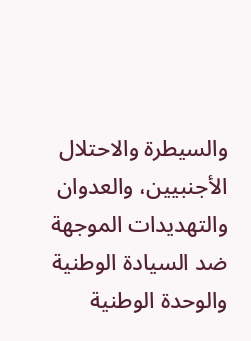والسيطرة والاحتلال الأجنبيين، والعدوان والتهديدات الموجهة ضد السيادة الوطنية والوحدة الوطنية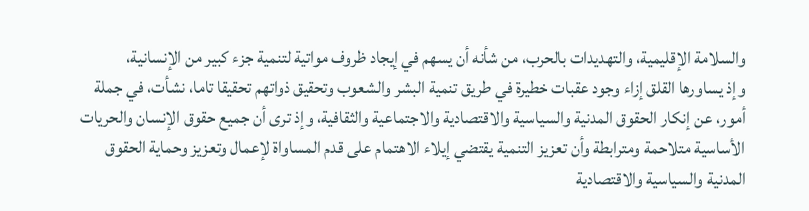والسلامة الإقليمية، والتهديدات بالحرب، من شأنه أن يسهم في إيجاد ظروف مواتية لتنمية جزء كبير من الإنسانية،
وإذ يساورها القلق إزاء وجود عقبات خطيرة في طريق تنمية البشر والشعوب وتحقيق ذواتهم تحقيقا تاما، نشأت، في جملة أمور، عن إنكار الحقوق المدنية والسياسية والاقتصادية والاجتماعية والثقافية، وإذ ترى أن جميع حقوق الإنسان والحريات الأساسية متلاحمة ومترابطة وأن تعزيز التنمية يقتضي إيلاء الاهتمام على قدم المساواة لإعمال وتعزيز وحماية الحقوق المدنية والسياسية والاقتصادية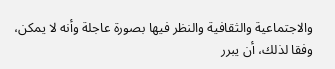والاجتماعية والثقافية والنظر فيها بصورة عاجلة وأنه لا يمكن، وفقا لذلك، أن يبرر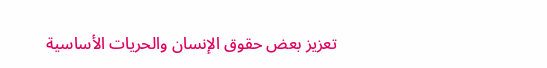تعزيز بعض حقوق الإنسان والحريات الأساسية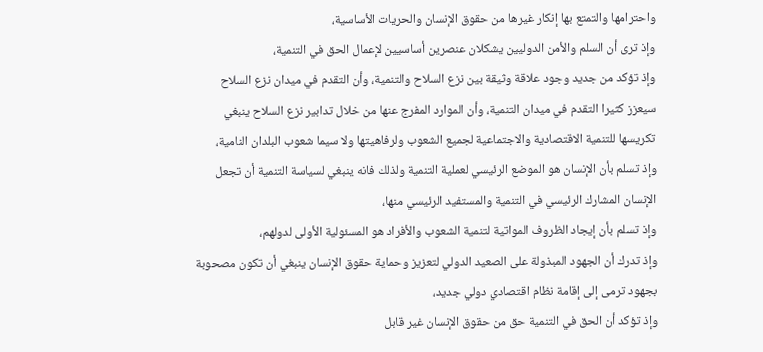واحترامها والتمتع بها إنكار غيرها من حقوق الإنسان والحريات الأساسية،
وإذ ترى أن السلم والأمن الدوليين يشكلان عنصرين أساسيين لإعمال الحق في التنمية،
وإذ تؤكد من جديد وجود علاقة وثيقة بين نزع السلاح والتنمية، وأن التقدم في ميدان نزع السلاح سيعزز كثيرا التقدم في ميدان التنمية، وأن الموارد المفرج عنها من خلال تدابير نزع السلاح ينبغي تكريسها للتنمية الاقتصادية والاجتماعية لجميع الشعوب ولرفاهيتها ولا سيما شعوب البلدان النامية،
وإذ تسلم بأن الإنسان هو الموضع الرئيسي لعملية التنمية ولذلك فانه ينبغي لسياسة التنمية أن تجعل الإنسان المشارك الرئيسي في التنمية والمستفيد الرئيسي منها،
وإذ تسلم بأن إيجاد الظروف المواتية لتنمية الشعوب والأفراد هو المسئولية الأولى لدولهم،
وإذ تدرك أن الجهود المبذولة على الصعيد الدولي لتعزيز وحماية حقوق الإنسان ينبغي أن تكون مصحوبة بجهود ترمى إلى إقامة نظام اقتصادي دولي جديد،
وإذ تؤكد أن الحق في التنمية حق من حقوق الإنسان غير قابل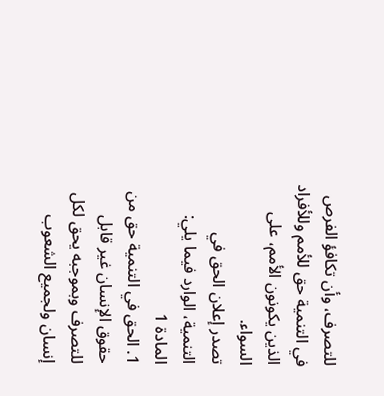للتصرف، وأن تكافؤ الفرص في التنمية حق للأمم وللأفراد الذين يكونون الأمم، على السواء.
تصدر إعلان الحق في التنمية، الوارد فيما يلي:
المادة 1
1. الحق في التنمية حق من حقوق الإنسان غير قابل للتصرف وبموجبه يحق لكل إنسان ولجميع الشعوب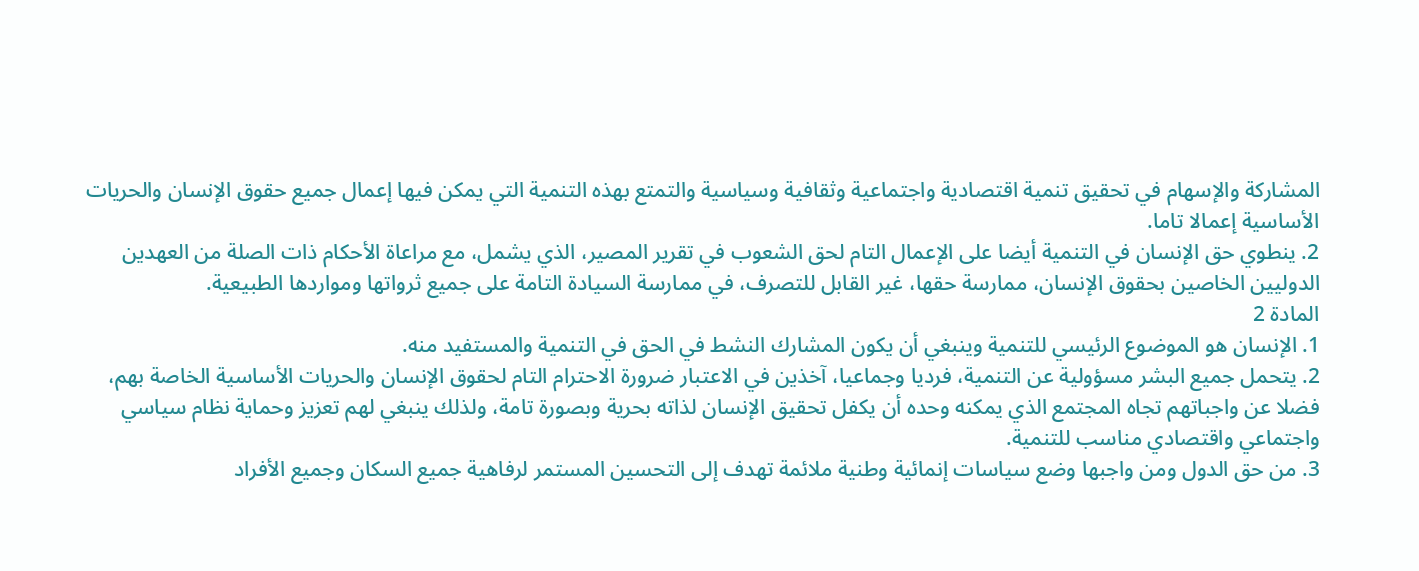المشاركة والإسهام في تحقيق تنمية اقتصادية واجتماعية وثقافية وسياسية والتمتع بهذه التنمية التي يمكن فيها إعمال جميع حقوق الإنسان والحريات الأساسية إعمالا تاما.
2. ينطوي حق الإنسان في التنمية أيضا على الإعمال التام لحق الشعوب في تقرير المصير، الذي يشمل، مع مراعاة الأحكام ذات الصلة من العهدين الدوليين الخاصين بحقوق الإنسان، ممارسة حقها، غير القابل للتصرف، في ممارسة السيادة التامة على جميع ثرواتها ومواردها الطبيعية.
المادة 2
1. الإنسان هو الموضوع الرئيسي للتنمية وينبغي أن يكون المشارك النشط في الحق في التنمية والمستفيد منه.
2. يتحمل جميع البشر مسؤولية عن التنمية، فرديا وجماعيا، آخذين في الاعتبار ضرورة الاحترام التام لحقوق الإنسان والحريات الأساسية الخاصة بهم، فضلا عن واجباتهم تجاه المجتمع الذي يمكنه وحده أن يكفل تحقيق الإنسان لذاته بحرية وبصورة تامة، ولذلك ينبغي لهم تعزيز وحماية نظام سياسي واجتماعي واقتصادي مناسب للتنمية.
3. من حق الدول ومن واجبها وضع سياسات إنمائية وطنية ملائمة تهدف إلى التحسين المستمر لرفاهية جميع السكان وجميع الأفراد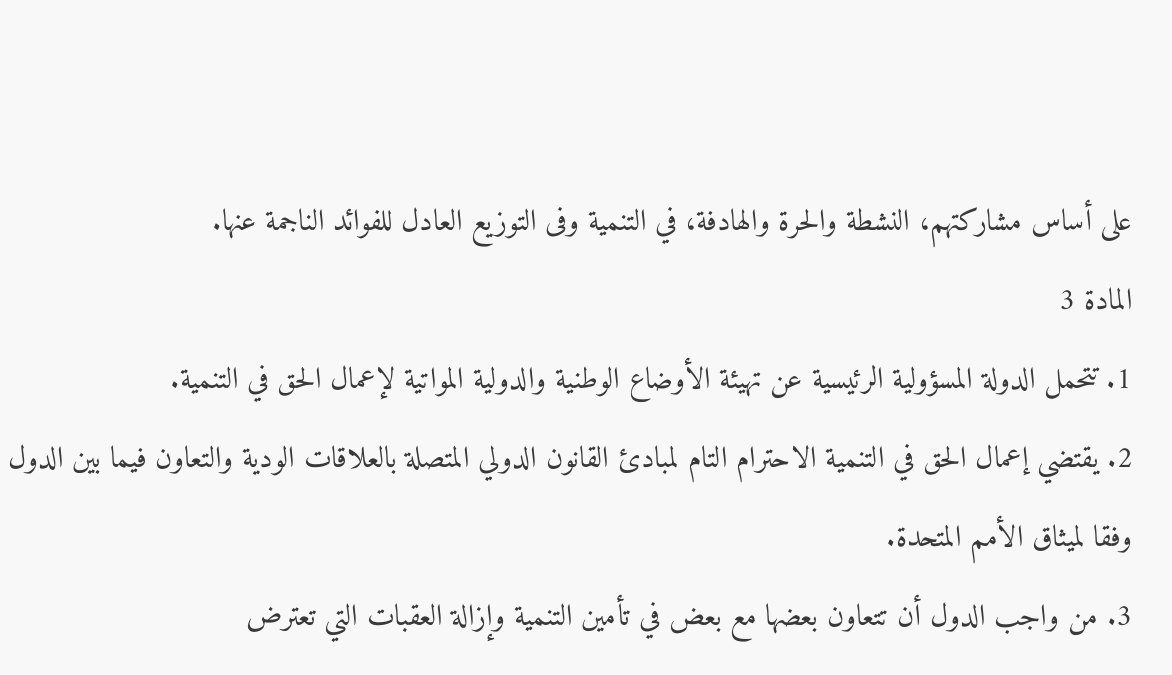على أساس مشاركتهم، النشطة والحرة والهادفة، في التنمية وفى التوزيع العادل للفوائد الناجمة عنها.
المادة 3
1. تتحمل الدولة المسؤولية الرئيسية عن تهيئة الأوضاع الوطنية والدولية المواتية لإعمال الحق في التنمية.
2. يقتضي إعمال الحق في التنمية الاحترام التام لمبادئ القانون الدولي المتصلة بالعلاقات الودية والتعاون فيما بين الدول وفقا لميثاق الأمم المتحدة.
3. من واجب الدول أن تتعاون بعضها مع بعض في تأمين التنمية وإزالة العقبات التي تعترض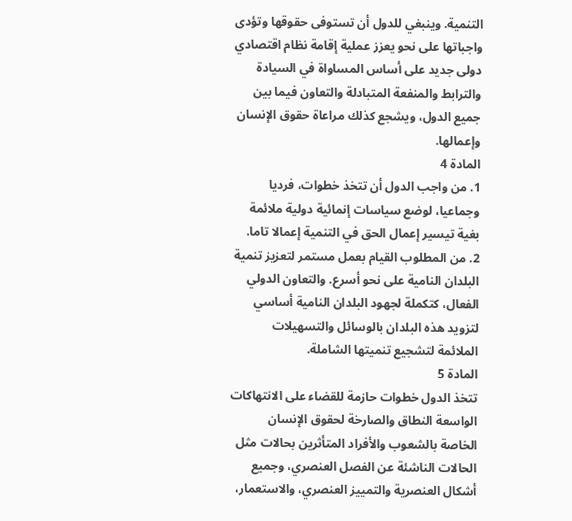التنمية. وينبغي للدول أن تستوفى حقوقها وتؤدى واجباتها على نحو يعزز عملية إقامة نظام اقتصادي دولى جديد على أساس المساواة في السيادة والترابط والمنفعة المتبادلة والتعاون فيما بين جميع الدول، ويشجع كذلك مراعاة حقوق الإنسان وإعمالها.
المادة 4
1. من واجب الدول أن تتخذ خطوات، فرديا وجماعيا، لوضع سياسات إنمائية دولية ملائمة بغية تيسير إعمال الحق في التنمية إعمالا تاما.
2. من المطلوب القيام بعمل مستمر لتعزيز تنمية البلدان النامية على نحو أسرع. والتعاون الدولي الفعال، كتكملة لجهود البلدان النامية أساسي لتزويد هذه البلدان بالوسائل والتسهيلات الملائمة لتشجيع تنميتها الشاملة.
المادة 5
تتخذ الدول خطوات حازمة للقضاء على الانتهاكات الواسعة النطاق والصارخة لحقوق الإنسان الخاصة بالشعوب والأفراد المتأثرين بحالات مثل الحالات الناشئة عن الفصل العنصري، وجميع أشكال العنصرية والتمييز العنصري، والاستعمار،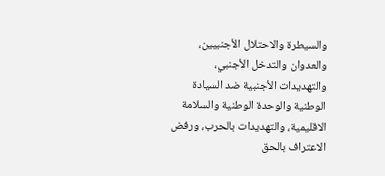والسيطرة والاحتلال الأجنبيين، والعدوان والتدخل الأجنبي، والتهديدات الأجنبية ضد السيادة الوطنية والوحدة الوطنية والسلامة الاقليمية، والتهديدات بالحرب، ورفض الاعتراف بالحق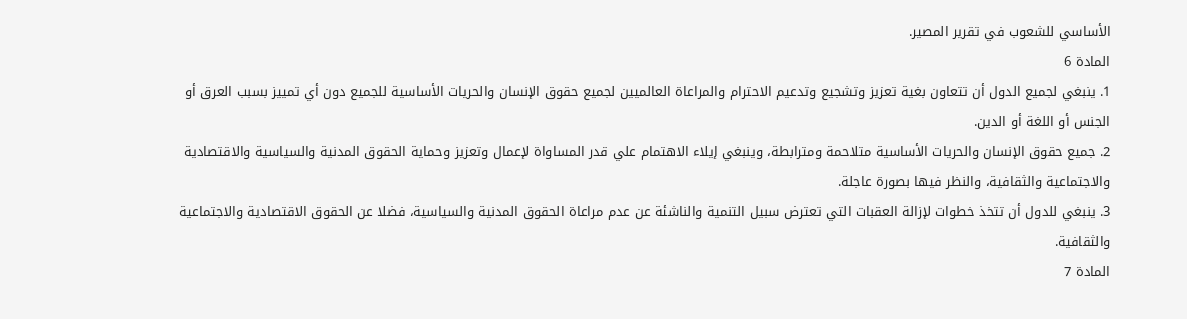الأساسي للشعوب في تقرير المصير.
المادة 6
1. ينبغي لجميع الدول أن تتعاون بغية تعزيز وتشجيع وتدعيم الاحترام والمراعاة العالميين لجميع حقوق الإنسان والحريات الأساسية للجميع دون أي تمييز بسبب العرق أو الجنس أو اللغة أو الدين.
2. جميع حقوق الإنسان والحريات الأساسية متلاحمة ومترابطة، وينبغي إيلاء الاهتمام علي قدر المساواة لإعمال وتعزيز وحماية الحقوق المدنية والسياسية والاقتصادية والاجتماعية والثقافية، والنظر فيها بصورة عاجلة.
3. ينبغي للدول أن تتخذ خطوات لإزالة العقبات التي تعترض سبيل التنمية والناشئة عن عدم مراعاة الحقوق المدنية والسياسية، فضلا عن الحقوق الاقتصادية والاجتماعية والثقافية.
المادة 7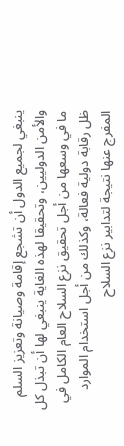ينبغي لجميع الدول أن تشجع إقامة وصيانة وتعزيز السلم والأمن الدوليين، وتحقيقا لهذه الغاية ينبغي لها أن تبذل كل ما في وسعها من أجل تحقيق نزع السلاح العام الكامل في ظل رقابة دولية فعالة، وكذلك من أجل استخدام الموارد المفرج عنها نتيجة لتدابير نزع السلاح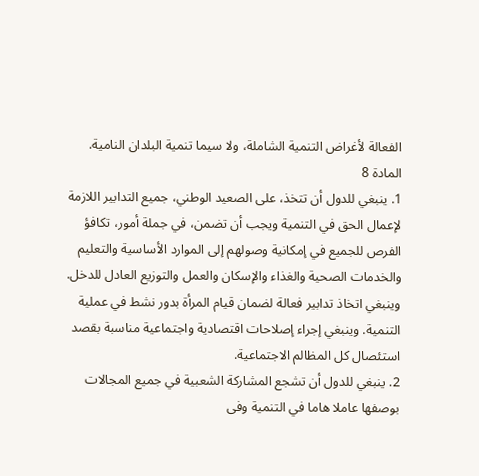الفعالة لأغراض التنمية الشاملة، ولا سيما تنمية البلدان النامية.
المادة 8
1. ينبغي للدول أن تتخذ، على الصعيد الوطني، جميع التدابير اللازمة لإعمال الحق في التنمية ويجب أن تضمن، في جملة أمور، تكافؤ الفرص للجميع في إمكانية وصولهم إلى الموارد الأساسية والتعليم والخدمات الصحية والغذاء والإسكان والعمل والتوزيع العادل للدخل. وينبغي اتخاذ تدابير فعالة لضمان قيام المرأة بدور نشط في عملية التنمية. وينبغي إجراء إصلاحات اقتصادية واجتماعية مناسبة بقصد استئصال كل المظالم الاجتماعية.
2. ينبغي للدول أن تشجع المشاركة الشعبية في جميع المجالات بوصفها عاملا هاما في التنمية وفى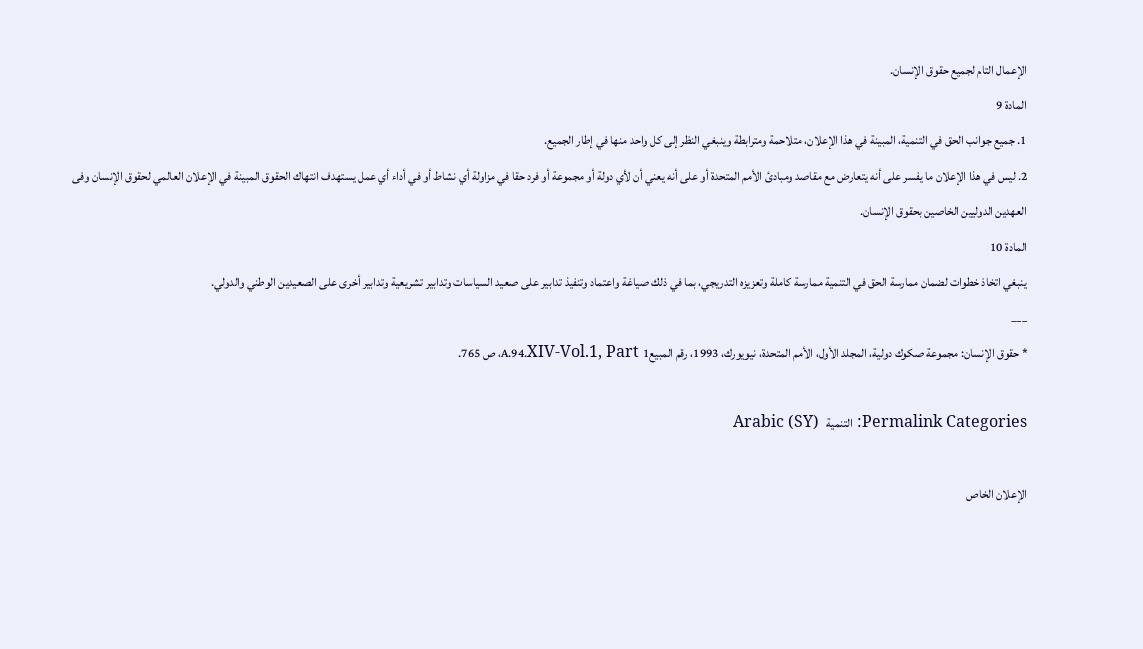الإعمال التام لجميع حقوق الإنسان.
المادة 9
1. جميع جوانب الحق في التنمية، المبينة في هذا الإعلان، متلاحمة ومترابطة وينبغي النظر إلى كل واحد منها في إطار الجميع.
2. ليس في هذا الإعلان ما يفسر على أنه يتعارض مع مقاصد ومبادئ الأمم المتحدة أو على أنه يعني أن لأي دولة أو مجموعة أو فرد حقا في مزاولة أي نشاط أو في أداء أي عمل يستهدف انتهاك الحقوق المبينة في الإعلان العالمي لحقوق الإنسان وفى العهدين الدوليين الخاصين بحقوق الإنسان.
المادة 10
ينبغي اتخاذ خطوات لضمان ممارسة الحق في التنمية ممارسة كاملة وتعزيزه التدريجي، بما في ذلك صياغة واعتماد وتنفيذ تدابير على صعيد السياسات وتدابير تشريعية وتدابير أخرى على الصعيدين الوطني والدولي.
___
* حقوق الإنسان: مجموعة صكوك دولية، المجلد الأول، الأمم المتحدة، نيويورك، 1993، رقم المبيعA.94.XIV-Vol.1, Part 1، ص 765.

Permalink Categories: التنمية   Arabic (SY)

الإعلان الخاص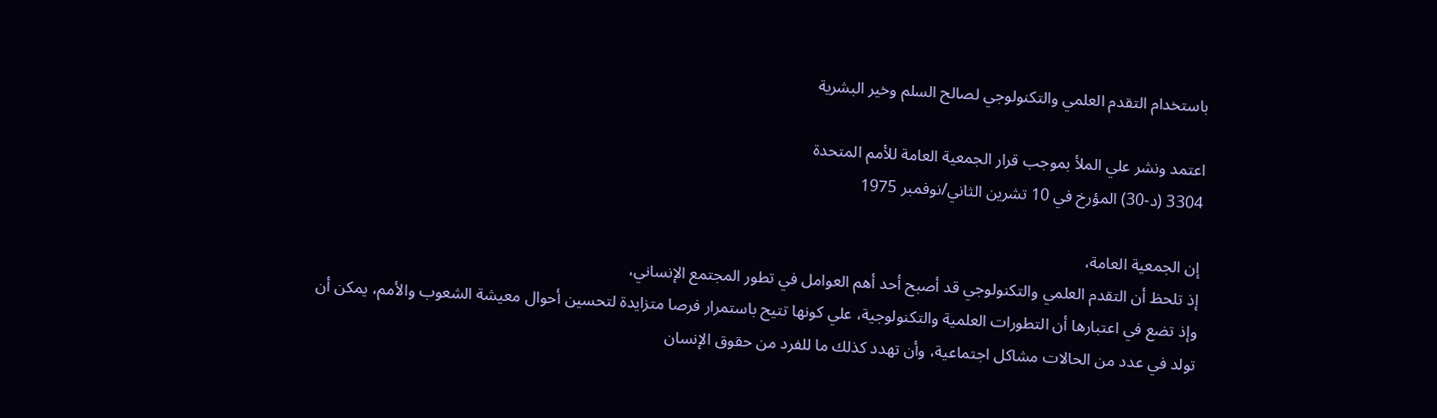باستخدام التقدم العلمي والتكنولوجي لصالح السلم وخير البشرية

اعتمد ونشر علي الملأ بموجب قرار الجمعية العامة للأمم المتحدة
3304 (د-30) المؤرخ في 10 تشرين الثاني/نوفمبر 1975

إن الجمعية العامة،
إذ تلحظ أن التقدم العلمي والتكنولوجي قد أصبح أحد أهم العوامل في تطور المجتمع الإنساني،
وإذ تضع في اعتبارها أن التطورات العلمية والتكنولوجية، علي كونها تتيح باستمرار فرصا متزايدة لتحسين أحوال معيشة الشعوب والأمم، يمكن أن تولد في عدد من الحالات مشاكل اجتماعية، وأن تهدد كذلك ما للفرد من حقوق الإنسان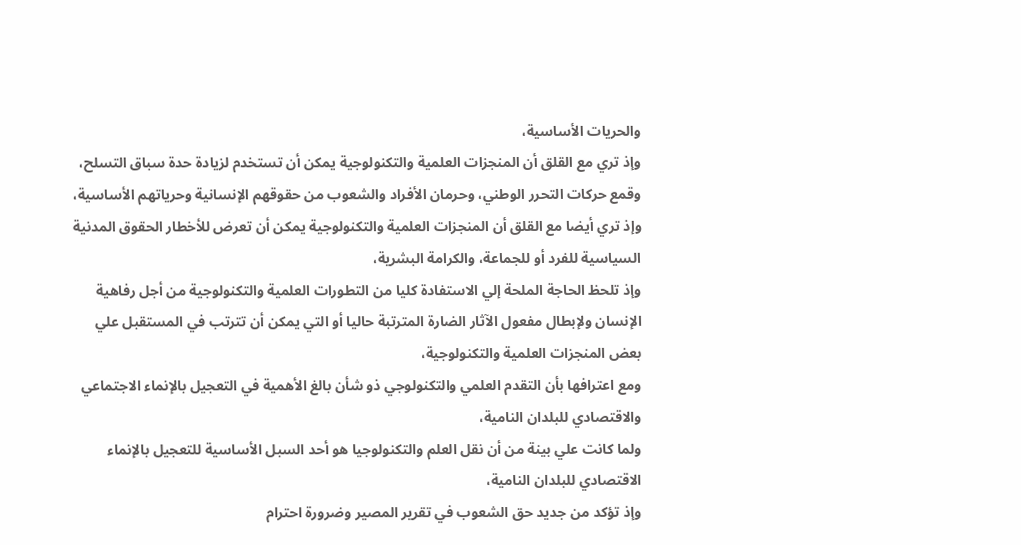والحريات الأساسية،
وإذ تري مع القلق أن المنجزات العلمية والتكنولوجية يمكن أن تستخدم لزيادة حدة سباق التسلح، وقمع حركات التحرر الوطني، وحرمان الأفراد والشعوب من حقوقهم الإنسانية وحرياتهم الأساسية،
وإذ تري أيضا مع القلق أن المنجزات العلمية والتكنولوجية يمكن أن تعرض للأخطار الحقوق المدنية السياسية للفرد أو للجماعة، والكرامة البشرية،
وإذ تلحظ الحاجة الملحة إلي الاستفادة كليا من التطورات العلمية والتكنولوجية من أجل رفاهية الإنسان ولإبطال مفعول الآثار الضارة المترتبة حاليا أو التي يمكن أن تترتب في المستقبل علي بعض المنجزات العلمية والتكنولوجية،
ومع اعترافها بأن التقدم العلمي والتكنولوجي ذو شأن بالغ الأهمية في التعجيل بالإنماء الاجتماعي والاقتصادي للبلدان النامية،
ولما كانت علي بينة من أن نقل العلم والتكنولوجيا هو أحد السبل الأساسية للتعجيل بالإنماء الاقتصادي للبلدان النامية،
وإذ تؤكد من جديد حق الشعوب في تقرير المصير وضرورة احترام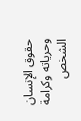حقوق الإنسان وحرياته وكرامة الشخص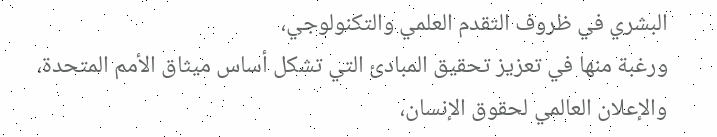البشري في ظروف التقدم العلمي والتكنولوجي،
ورغبة منها في تعزيز تحقيق المبادئ التي تشكل أساس ميثاق الأمم المتحدة، والإعلان العالمي لحقوق الإنسان،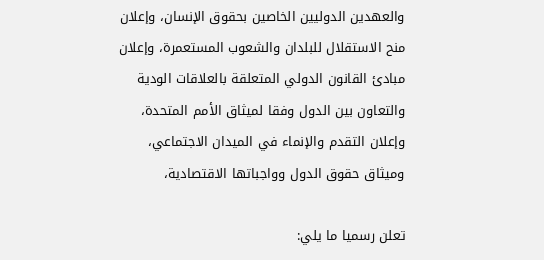والعهدين الدوليين الخاصين بحقوق الإنسان، وإعلان منح الاستقلال للبلدان والشعوب المستعمرة، وإعلان مبادئ القانون الدولي المتعلقة بالعلاقات الودية والتعاون بين الدول وفقا لميثاق الأمم المتحدة، وإعلان التقدم والإنماء في الميدان الاجتماعي، وميثاق حقوق الدول وواجباتها الاقتصادية،

تعلن رسميا ما يلي: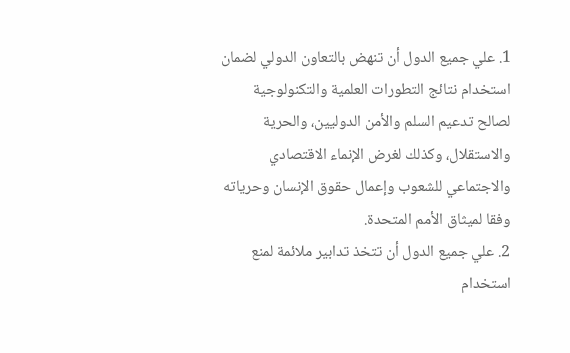1. علي جميع الدول أن تنهض بالتعاون الدولي لضمان استخدام نتائج التطورات العلمية والتكنولوجية لصالح تدعيم السلم والأمن الدوليين، والحرية والاستقلال، وكذلك لغرض الإنماء الاقتصادي والاجتماعي للشعوب وإعمال حقوق الإنسان وحرياته وفقا لميثاق الأمم المتحدة.
2. علي جميع الدول أن تتخذ تدابير ملائمة لمنع استخدام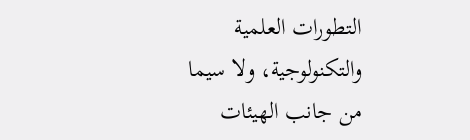التطورات العلمية والتكنولوجية، ولا سيما من جانب الهيئات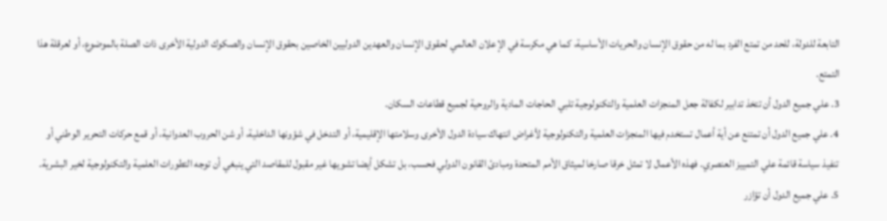التابعة للدولة، للحد من تمتع الفرد بما له من حقوق الإنسان والحريات الأساسية، كما هي مكرسة في الإعلان العالمي لحقوق الإنسان والعهدين الدوليين الخاصين بحقوق الإنسان والصكوك الدولية الأخرى ذات الصلة بالموضوع، أو لعرقلة هذا التمتع.
3. علي جميع الدول أن تتخذ تدابير لكفالة جعل المنجزات العلمية والتكنولوجية تلبي الحاجات المادية والروحية لجميع قطاعات السكان.
4. علي جميع الدول أن تمتنع عن أية أعمال تستخدم فيها المنجزات العلمية والتكنولوجية لأغراض انتهاك سيادة الدول الأخرى وسلامتها الإقليمية، أو التدخل في شؤونها الداخلية، أو شن الحروب العدوانية، أو قمع حركات التحرير الوطني أو تنفيذ سياسة قائمة علي التمييز العنصري. فهذه الأعمال لا تمثل خرقا صارخا لميثاق الأمم المتحدة ومبادئ القانون الدولي فحسب، بل تشكل أيضا تشويها غير مقبول للمقاصد التي ينبغي أن توجه التطورات العلمية والتكنولوجية لخير البشرية.
5. علي جميع الدول أن تؤازر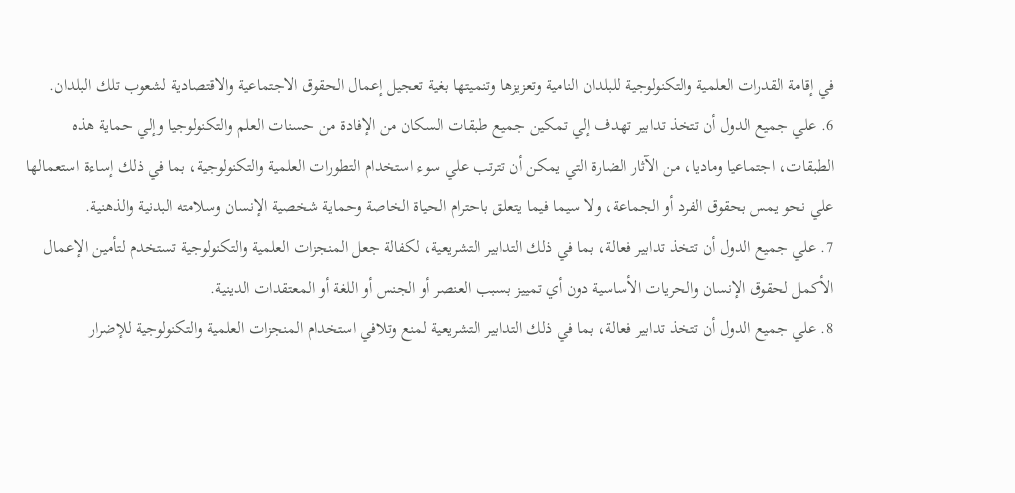في إقامة القدرات العلمية والتكنولوجية للبلدان النامية وتعزيزها وتنميتها بغية تعجيل إعمال الحقوق الاجتماعية والاقتصادية لشعوب تلك البلدان.
6. علي جميع الدول أن تتخذ تدابير تهدف إلي تمكين جميع طبقات السكان من الإفادة من حسنات العلم والتكنولوجيا وإلي حماية هذه الطبقات، اجتماعيا وماديا، من الآثار الضارة التي يمكن أن تترتب علي سوء استخدام التطورات العلمية والتكنولوجية، بما في ذلك إساءة استعمالها علي نحو يمس بحقوق الفرد أو الجماعة، ولا سيما فيما يتعلق باحترام الحياة الخاصة وحماية شخصية الإنسان وسلامته البدنية والذهنية.
7. علي جميع الدول أن تتخذ تدابير فعالة، بما في ذلك التدابير التشريعية، لكفالة جعل المنجزات العلمية والتكنولوجية تستخدم لتأمين الإعمال الأكمل لحقوق الإنسان والحريات الأساسية دون أي تمييز بسبب العنصر أو الجنس أو اللغة أو المعتقدات الدينية.
8. علي جميع الدول أن تتخذ تدابير فعالة، بما في ذلك التدابير التشريعية لمنع وتلافي استخدام المنجزات العلمية والتكنولوجية للإضرار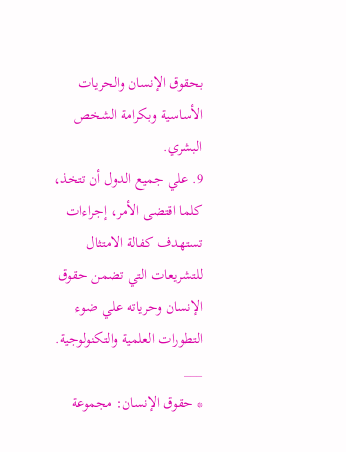بحقوق الإنسان والحريات الأساسية وبكرامة الشخص البشري.
9. علي جميع الدول أن تتخذ، كلما اقتضى الأمر، إجراءات تستهدف كفالة الامتثال للتشريعات التي تضمن حقوق الإنسان وحرياته علي ضوء التطورات العلمية والتكنولوجية.
___
* حقوق الإنسان: مجموعة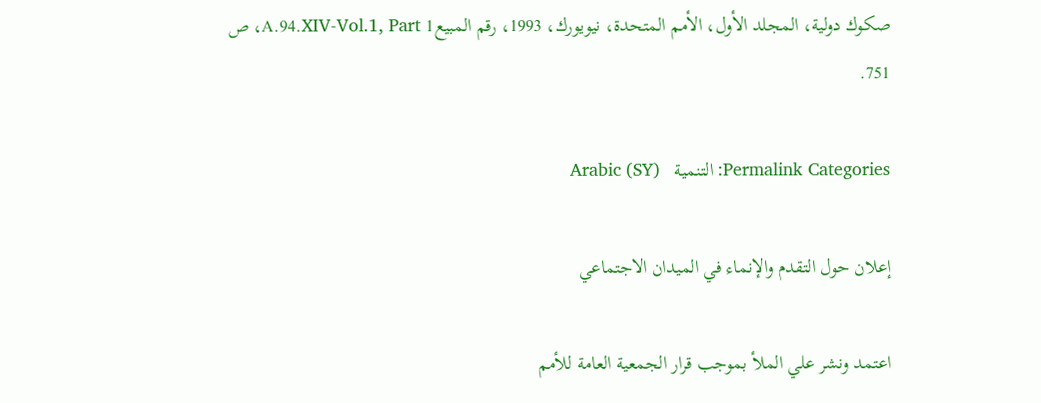صكوك دولية، المجلد الأول، الأمم المتحدة، نيويورك، 1993، رقم المبيعA.94.XIV-Vol.1, Part 1، ص 751.

Permalink Categories: التنمية   Arabic (SY)

إعلان حول التقدم والإنماء في الميدان الاجتماعي

اعتمد ونشر علي الملأ بموجب قرار الجمعية العامة للأمم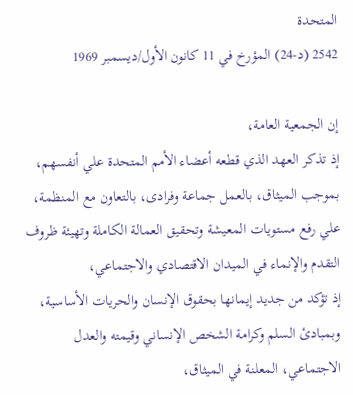المتحدة
2542 (د-24) المؤرخ في 11 كانون الأول/ديسمبر 1969

إن الجمعية العامة،
إذ تذكر العهد الذي قطعه أعضاء الأمم المتحدة علي أنفسهم، بموجب الميثاق، بالعمل جماعة وفرادى، بالتعاون مع المنظمة، علي رفع مستويات المعيشة وتحقيق العمالة الكاملة وتهيئة ظروف التقدم والإنماء في الميدان الاقتصادي والاجتماعي،
إذ تؤكد من جديد إيمانها بحقوق الإنسان والحريات الأساسية، وبمبادئ السلم وكرامة الشخص الإنساني وقيمته والعدل الاجتماعي، المعلنة في الميثاق،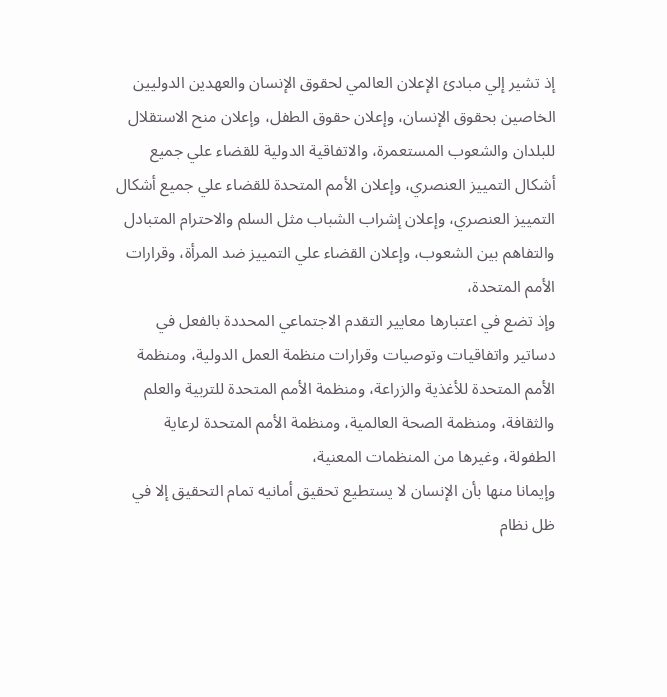إذ تشير إلي مبادئ الإعلان العالمي لحقوق الإنسان والعهدين الدوليين الخاصين بحقوق الإنسان، وإعلان حقوق الطفل، وإعلان منح الاستقلال للبلدان والشعوب المستعمرة، والاتفاقية الدولية للقضاء علي جميع أشكال التمييز العنصري، وإعلان الأمم المتحدة للقضاء علي جميع أشكال التمييز العنصري، وإعلان إشراب الشباب مثل السلم والاحترام المتبادل والتفاهم بين الشعوب، وإعلان القضاء علي التمييز ضد المرأة، وقرارات الأمم المتحدة،
وإذ تضع في اعتبارها معايير التقدم الاجتماعي المحددة بالفعل في دساتير واتفاقيات وتوصيات وقرارات منظمة العمل الدولية، ومنظمة الأمم المتحدة للأغذية والزراعة، ومنظمة الأمم المتحدة للتربية والعلم والثقافة، ومنظمة الصحة العالمية، ومنظمة الأمم المتحدة لرعاية الطفولة، وغيرها من المنظمات المعنية،
وإيمانا منها بأن الإنسان لا يستطيع تحقيق أمانيه تمام التحقيق إلا في ظل نظام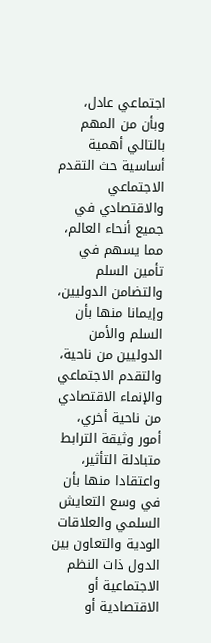اجتماعي عادل، وبأن من المهم بالتالي أهمية أساسية حث التقدم الاجتماعي والاقتصادي في جميع أنحاء العالم، مما يسهم في تأمين السلم والتضامن الدوليين،
وإيمانا منها بأن السلم والأمن الدوليين من ناحية، والتقدم الاجتماعي والإنماء الاقتصادي من ناحية أخري، أمور وثيقة الترابط متبادلة التأثير،
واعتقادا منها بأن في وسع التعايش السلمي والعلاقات الودية والتعاون بين الدول ذات النظم الاجتماعية أو الاقتصادية أو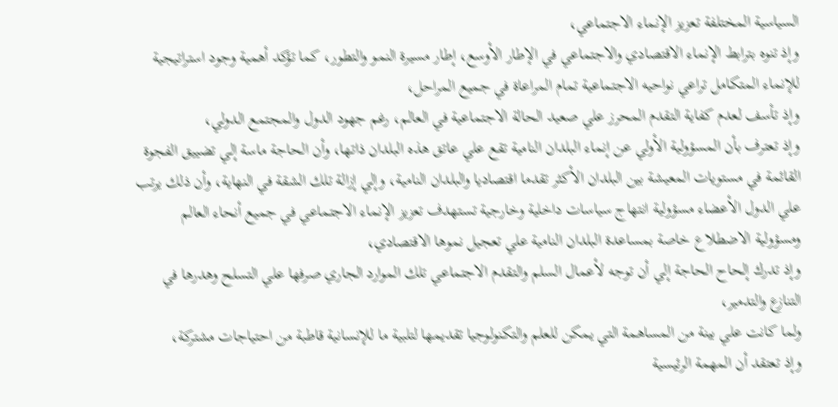السياسية المختلفة تعزيز الإنماء الاجتماعي،
وإذ تنوه بترابط الإنماء الاقتصادي والاجتماعي في الإطار الأوسع، إطار مسيرة النمو والتطور، كما تؤكد أهمية وجود استراتيجية للإنماء المتكامل تراعي نواحيه الاجتماعية تمام المراعاة في جميع المراحل،
وإذ تأسف لعدم كفاية التقدم المحرز علي صعيد الحالة الاجتماعية في العالم، رغم جهود الدول والمجتمع الدولي،
وإذ تعترف بأن المسؤولية الأولي عن إنماء البلدان النامية تقع علي عاتق هذه البلدان ذاتها، وأن الحاجة ماسة إلي تضييق الفجوة القائمة في مستويات المعيشة بين البلدان الأكثر تقدما اقتصاديا والبلدان النامية، وإلي إزالة تلك الشقة في النهاية، وأن ذلك يرتب علي الدول الأعضاء مسؤولية انتهاج سياسات داخلية وخارجية تستهدف تعزيز الإنماء الاجتماعي في جميع أنحاء العالم ومسؤولية الاضطلاع خاصة بمساعدة البلدان النامية علي تعجيل نموها الاقتصادي،
وإذ تدرك إلحاح الحاجة إلي أن توجه لأعمال السلم والتقدم الاجتماعي تلك الموارد الجاري صرفها علي التسلح وهدرها في التنازع والتدمير،
ولما كانت علي بينة من المساهمة التي يمكن للعلم والتكنولوجيا تقديمها لتلبية ما للإنسانية قاطبة من احتياجات مشتركة،
وإذ تعتقد أن المهمة الرئيسية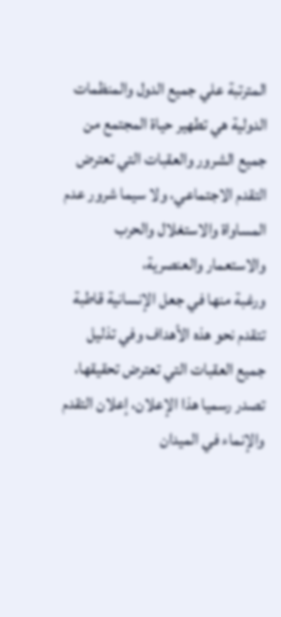المترتبة علي جميع الدول والمنظمات الدولية هي تطهير حياة المجتمع من جميع الشرور والعقبات التي تعترض التقدم الاجتماعي، ولا سيما شرور عدم المساواة والاستغلال والحرب والاستعمار والعنصرية،
ورغبة منها في جعل الإنسانية قاطبة تتقدم نحو هذه الأهداف وفي تذليل جميع العقبات التي تعترض تحقيقها،
تصدر رسميا هذا الإعلان، إعلان التقدم والإنماء في الميدان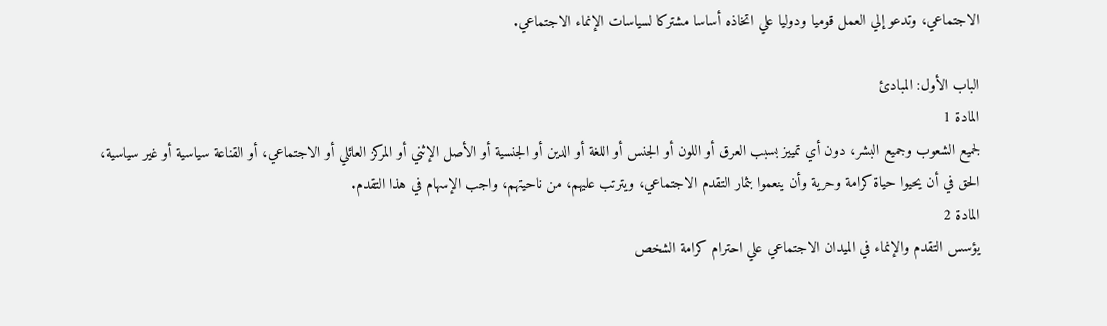الاجتماعي، وتدعو إلي العمل قوميا ودوليا علي اتخاذه أساسا مشتركا لسياسات الإنماء الاجتماعي.

الباب الأول: المبادئ
المادة 1
لجميع الشعوب وجميع البشر، دون أي تمييز بسبب العرق أو اللون أو الجنس أو اللغة أو الدين أو الجنسية أو الأصل الإثني أو المركز العائلي أو الاجتماعي، أو القناعة سياسية أو غير سياسية، الحق في أن يحيوا حياة كرامة وحرية وأن ينعموا بثمار التقدم الاجتماعي، ويترتب عليهم، من ناحيتهم، واجب الإسهام في هذا التقدم.
المادة 2
يؤسس التقدم والإنماء في الميدان الاجتماعي علي احترام كرامة الشخص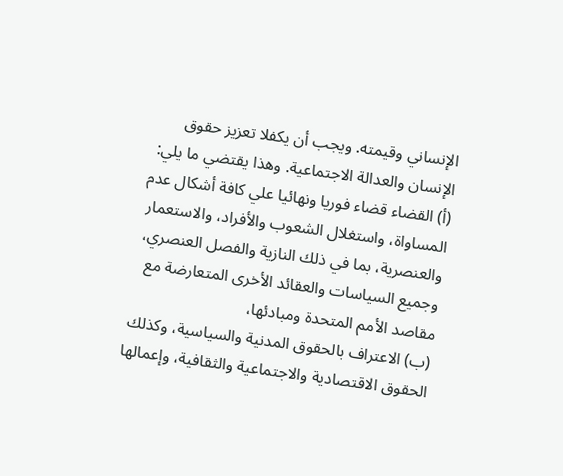الإنساني وقيمته. ويجب أن يكفلا تعزيز حقوق الإنسان والعدالة الاجتماعية. وهذا يقتضي ما يلي:
(أ) القضاء قضاء فوريا ونهائيا علي كافة أشكال عدم المساواة، واستغلال الشعوب والأفراد، والاستعمار والعنصرية، بما في ذلك النازية والفصل العنصري، وجميع السياسات والعقائد الأخرى المتعارضة مع مقاصد الأمم المتحدة ومبادئها،
(ب) الاعتراف بالحقوق المدنية والسياسية، وكذلك الحقوق الاقتصادية والاجتماعية والثقافية، وإعمالها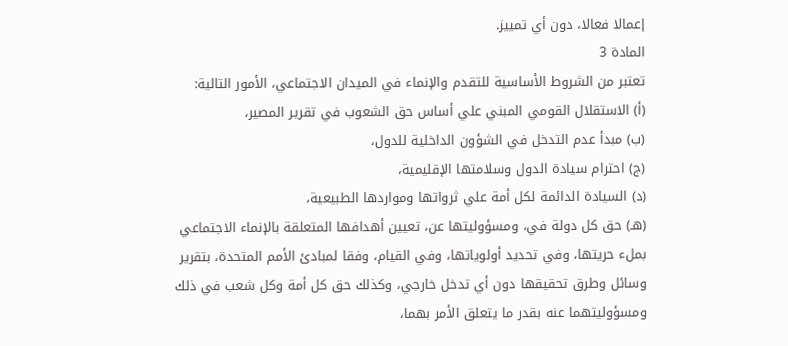إعمالا فعالا، دون أي تمييز.
المادة 3
تعتبر من الشروط الأساسية للتقدم والإنماء في الميدان الاجتماعي، الأمور التالية:
(أ) الاستقلال القومي المبني علي أساس حق الشعوب في تقرير المصير،
(ب) مبدأ عدم التدخل في الشؤون الداخلية للدول،
(ج) احترام سيادة الدول وسلامتها الإقليمية،
(د) السيادة الدائمة لكل أمة علي ثرواتها ومواردها الطبيعية،
(هـ) حق كل دولة في، ومسؤوليتها عن، تعيين أهدافها المتعلقة بالإنماء الاجتماعي بملء حريتها، وفي تحديد أولوياتها، وفي القيام، وفقا لمبادئ الأمم المتحدة، بتقرير وسائل وطرق تحقيقها دون أي تدخل خارجي، وكذلك حق كل أمة وكل شعب في ذلك ومسؤوليتهما عنه بقدر ما يتعلق الأمر بهما،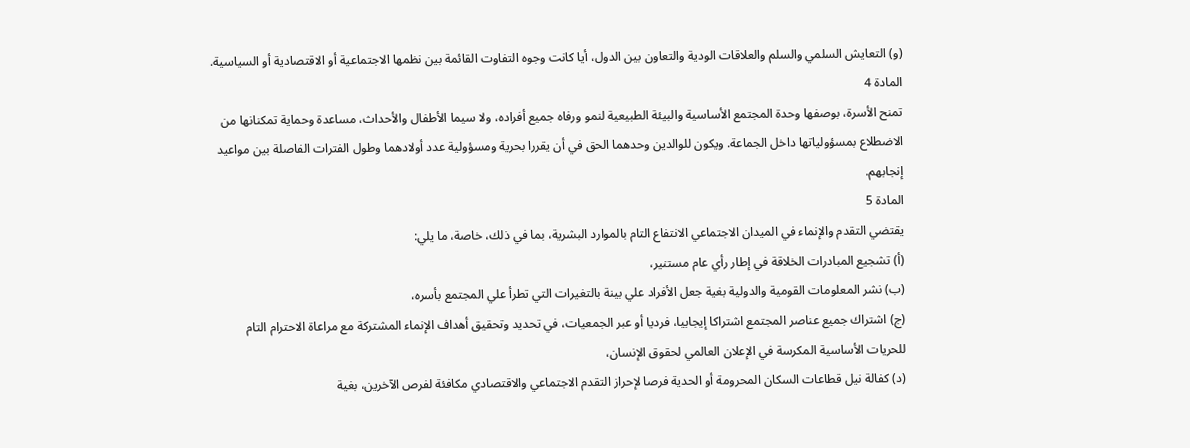(و) التعايش السلمي والسلم والعلاقات الودية والتعاون بين الدول، أيا كانت وجوه التفاوت القائمة بين نظمها الاجتماعية أو الاقتصادية أو السياسية.
المادة 4
تمنح الأسرة، بوصفها وحدة المجتمع الأساسية والبيئة الطبيعية لنمو ورفاه جميع أفراده، ولا سيما الأطفال والأحداث، مساعدة وحماية تمكنانها من الاضطلاع بمسؤولياتها داخل الجماعة. ويكون للوالدين وحدهما الحق في أن يقررا بحرية ومسؤولية عدد أولادهما وطول الفترات الفاصلة بين مواعيد إنجابهم.
المادة 5
يقتضي التقدم والإنماء في الميدان الاجتماعي الانتفاع التام بالموارد البشرية، بما في ذلك، خاصة، ما يلي:
(أ) تشجيع المبادرات الخلاقة في إطار رأي عام مستنير،
(ب) نشر المعلومات القومية والدولية بغية جعل الأفراد علي بينة بالتغيرات التي تطرأ علي المجتمع بأسره،
(ج) اشتراك جميع عناصر المجتمع اشتراكا إيجابيا، فرديا أو عبر الجمعيات، في تحديد وتحقيق أهداف الإنماء المشتركة مع مراعاة الاحترام التام للحريات الأساسية المكرسة في الإعلان العالمي لحقوق الإنسان،
(د) كفالة نيل قطاعات السكان المحرومة أو الحدية فرصا لإحراز التقدم الاجتماعي والاقتصادي مكافئة لفرص الآخرين، بغية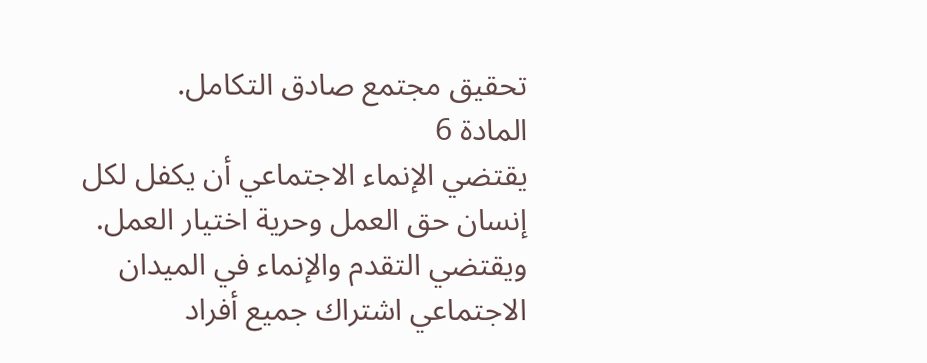تحقيق مجتمع صادق التكامل.
المادة 6
يقتضي الإنماء الاجتماعي أن يكفل لكل إنسان حق العمل وحرية اختيار العمل.
ويقتضي التقدم والإنماء في الميدان الاجتماعي اشتراك جميع أفراد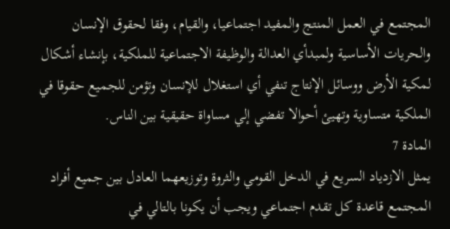المجتمع في العمل المنتج والمفيد اجتماعيا، والقيام، وفقا لحقوق الإنسان والحريات الأساسية ولمبدأي العدالة والوظيفة الاجتماعية للملكية، بإنشاء أشكال لمكية الأرض ووسائل الإنتاج تنفي أي استغلال للإنسان وتؤمن للجميع حقوقا في الملكية متساوية وتهيئ أحوالا تفضي إلي مساواة حقيقية بين الناس.
المادة 7
يمثل الازدياد السريع في الدخل القومي والثروة وتوزيعهما العادل بين جميع أفراد المجتمع قاعدة كل تقدم اجتماعي ويجب أن يكونا بالتالي في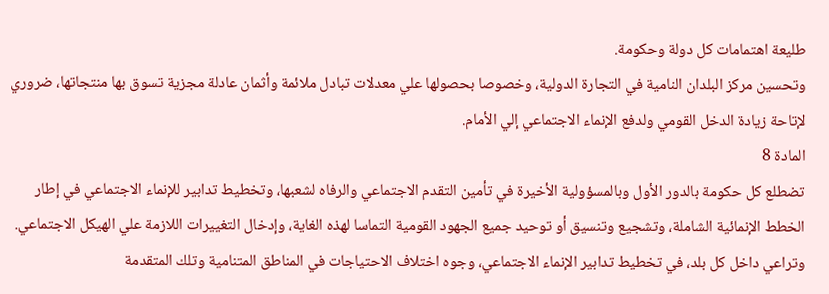طليعة اهتمامات كل دولة وحكومة.
وتحسين مركز البلدان النامية في التجارة الدولية، وخصوصا بحصولها علي معدلات تبادل ملائمة وأثمان عادلة مجزية تسوق بها منتجاتها، ضروري لإتاحة زيادة الدخل القومي ولدفع الإنماء الاجتماعي إلي الأمام.
المادة 8
تضطلع كل حكومة بالدور الأول وبالمسؤولية الأخيرة في تأمين التقدم الاجتماعي والرفاه لشعبها، وتخطيط تدابير للإنماء الاجتماعي في إطار الخطط الإنمائية الشاملة، وتشجيع وتنسيق أو توحيد جميع الجهود القومية التماسا لهذه الغاية، وإدخال التغييرات اللازمة علي الهيكل الاجتماعي. وتراعي داخل كل بلد، في تخطيط تدابير الإنماء الاجتماعي، وجوه اختلاف الاحتياجات في المناطق المتنامية وتلك المتقدمة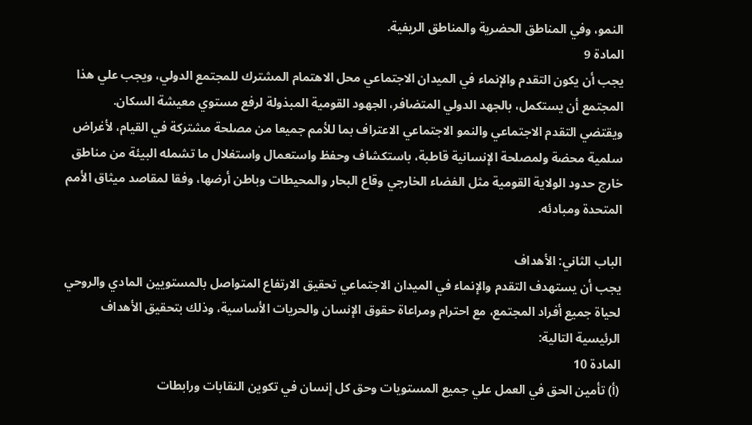النمو، وفي المناطق الحضرية والمناطق الريفية.
المادة 9
يجب أن يكون التقدم والإنماء في الميدان الاجتماعي محل الاهتمام المشترك للمجتمع الدولي، ويجب علي هذا المجتمع أن يستكمل، بالجهد الدولي المتضافر، الجهود القومية المبذولة لرفع مستوي معيشة السكان.
ويقتضي التقدم الاجتماعي والنمو الاجتماعي الاعتراف بما للأمم جميعا من مصلحة مشتركة في القيام، لأغراض سلمية محضة ولمصلحة الإنسانية قاطبة، باستكشاف وحفظ واستعمال واستغلال ما تشمله البيئة من مناطق خارج حدود الولاية القومية مثل الفضاء الخارجي وقاع البحار والمحيطات وباطن أرضها، وفقا لمقاصد ميثاق الأمم المتحدة ومبادئه.

الباب الثاني: الأهداف
يجب أن يستهدف التقدم والإنماء في الميدان الاجتماعي تحقيق الارتفاع المتواصل بالمستويين المادي والروحي لحياة جميع أفراد المجتمع، مع احترام ومراعاة حقوق الإنسان والحريات الأساسية، وذلك بتحقيق الأهداف الرئيسية التالية:
المادة 10
(أ) تأمين الحق في العمل علي جميع المستويات وحق كل إنسان في تكوين النقابات ورابطات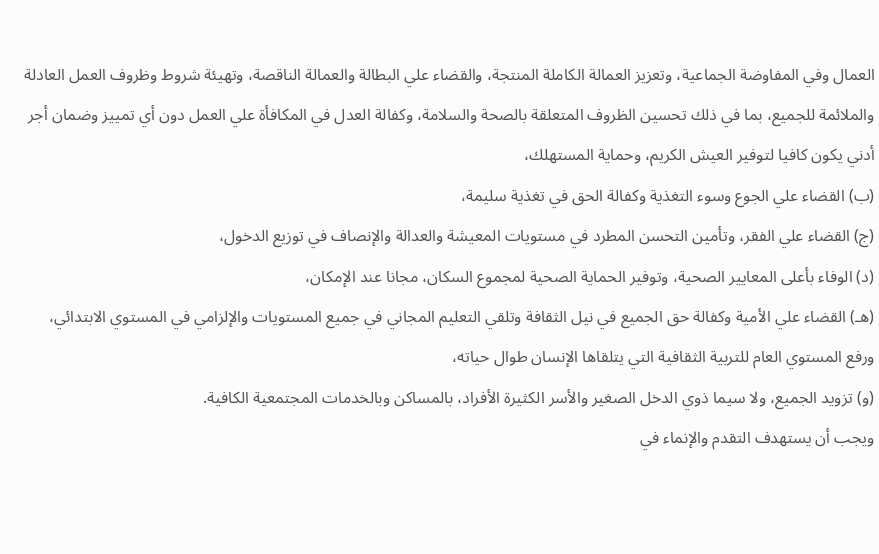العمال وفي المفاوضة الجماعية، وتعزيز العمالة الكاملة المنتجة، والقضاء علي البطالة والعمالة الناقصة، وتهيئة شروط وظروف العمل العادلة والملائمة للجميع، بما في ذلك تحسين الظروف المتعلقة بالصحة والسلامة، وكفالة العدل في المكافأة علي العمل دون أي تمييز وضمان أجر أدني يكون كافيا لتوفير العيش الكريم، وحماية المستهلك،
(ب) القضاء علي الجوع وسوء التغذية وكفالة الحق في تغذية سليمة،
(ج) القضاء علي الفقر، وتأمين التحسن المطرد في مستويات المعيشة والعدالة والإنصاف في توزيع الدخول،
(د) الوفاء بأعلى المعايير الصحية، وتوفير الحماية الصحية لمجموع السكان، مجانا عند الإمكان،
(هـ) القضاء علي الأمية وكفالة حق الجميع في نيل الثقافة وتلقي التعليم المجاني في جميع المستويات والإلزامي في المستوي الابتدائي، ورفع المستوي العام للتربية الثقافية التي يتلقاها الإنسان طوال حياته،
(و) تزويد الجميع، ولا سيما ذوي الدخل الصغير والأسر الكثيرة الأفراد، بالمساكن وبالخدمات المجتمعية الكافية.
ويجب أن يستهدف التقدم والإنماء في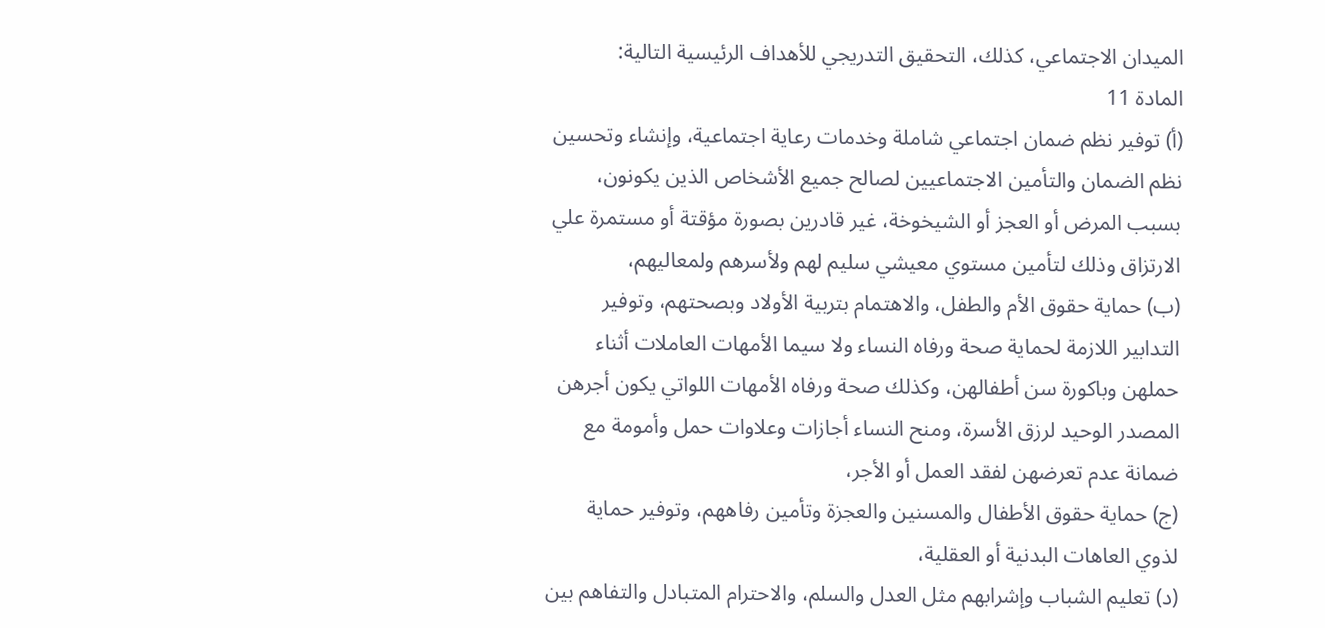الميدان الاجتماعي، كذلك، التحقيق التدريجي للأهداف الرئيسية التالية:
المادة 11
(أ) توفير نظم ضمان اجتماعي شاملة وخدمات رعاية اجتماعية، وإنشاء وتحسين نظم الضمان والتأمين الاجتماعيين لصالح جميع الأشخاص الذين يكونون، بسبب المرض أو العجز أو الشيخوخة، غير قادرين بصورة مؤقتة أو مستمرة علي الارتزاق وذلك لتأمين مستوي معيشي سليم لهم ولأسرهم ولمعاليهم،
(ب) حماية حقوق الأم والطفل، والاهتمام بتربية الأولاد وبصحتهم، وتوفير التدابير اللازمة لحماية صحة ورفاه النساء ولا سيما الأمهات العاملات أثناء حملهن وباكورة سن أطفالهن، وكذلك صحة ورفاه الأمهات اللواتي يكون أجرهن المصدر الوحيد لرزق الأسرة، ومنح النساء أجازات وعلاوات حمل وأمومة مع ضمانة عدم تعرضهن لفقد العمل أو الأجر،
(ج) حماية حقوق الأطفال والمسنين والعجزة وتأمين رفاههم، وتوفير حماية لذوي العاهات البدنية أو العقلية،
(د) تعليم الشباب وإشرابهم مثل العدل والسلم، والاحترام المتبادل والتفاهم بين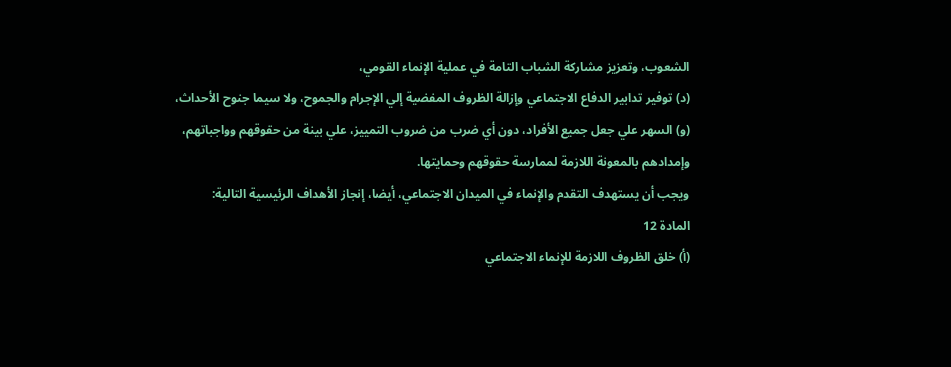الشعوب، وتعزيز مشاركة الشباب التامة في عملية الإنماء القومي،
(د) توفير تدابير الدفاع الاجتماعي وإزالة الظروف المفضية إلي الإجرام والجموح، ولا سيما جنوح الأحداث،
(و) السهر علي جعل جميع الأفراد، دون أي ضرب من ضروب التمييز، علي بينة من حقوقهم وواجباتهم، وإمدادهم بالمعونة اللازمة لممارسة حقوقهم وحمايتها.
ويجب أن يستهدف التقدم والإنماء في الميدان الاجتماعي، أيضا، إنجاز الأهداف الرئيسية التالية:
المادة 12
(أ) خلق الظروف اللازمة للإنماء الاجتماعي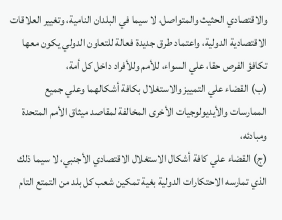والاقتصادي الحثيث والمتواصل، لا سيما في البلدان النامية، وتغيير العلاقات الاقتصادية الدولية، واعتماد طرق جديدة فعالة للتعاون الدولي يكون معها تكافؤ الفرص حقا، علي السواء، للأمم وللأفراد داخل كل أمة،
(ب) القضاء علي التمييز والاستغلال بكافة أشكالهما وعلي جميع الممارسات والأيديولوجيات الأخرى المخالفة لمقاصد ميثاق الأمم المتحدة ومبادئه،
(ج) القضاء علي كافة أشكال الاستغلال الاقتصادي الأجنبي، لا سيما ذلك الذي تمارسه الاحتكارات الدولية بغية تمكين شعب كل بلد من التمتع التام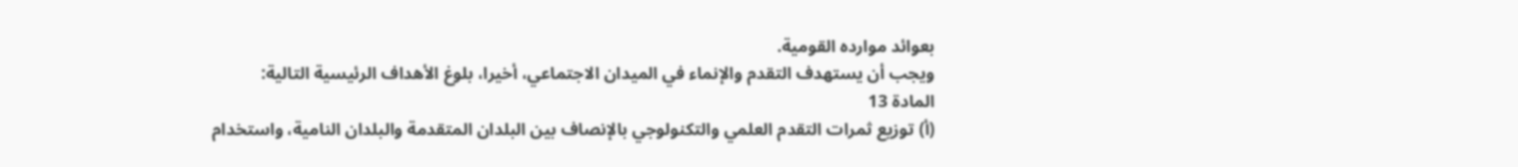بعوائد موارده القومية.
ويجب أن يستهدف التقدم والإنماء في الميدان الاجتماعي، أخيرا، بلوغ الأهداف الرئيسية التالية:
المادة 13
(أ) توزيع ثمرات التقدم العلمي والتكنولوجي بالإنصاف بين البلدان المتقدمة والبلدان النامية، واستخدام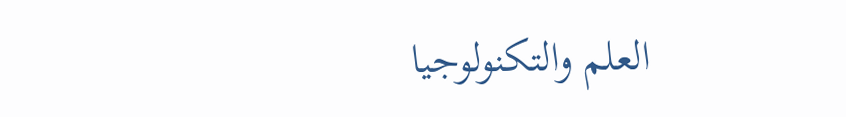العلم والتكنولوجيا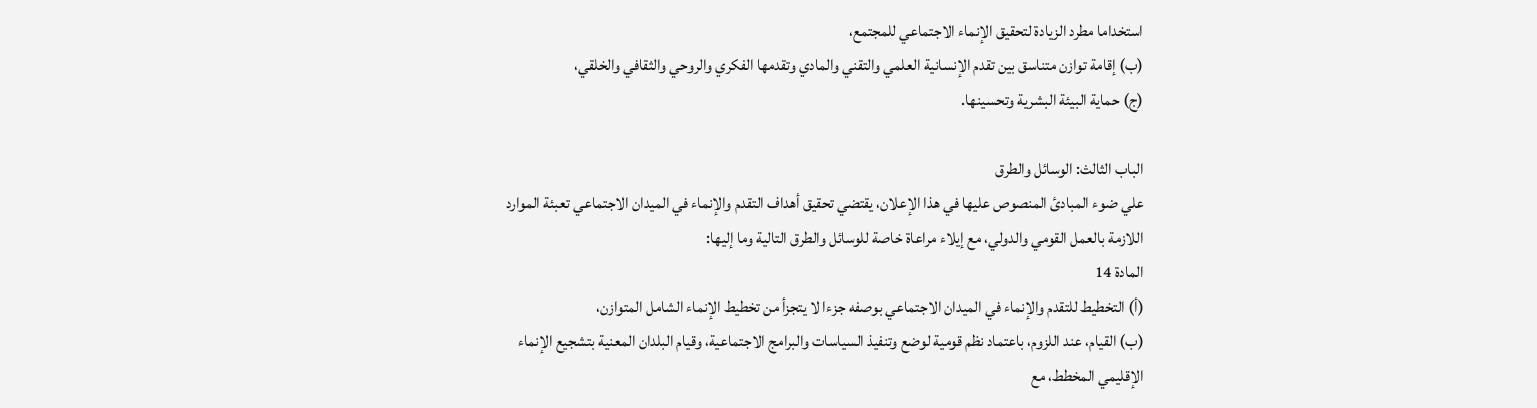استخداما مطرد الزيادة لتحقيق الإنماء الاجتماعي للمجتمع،
(ب) إقامة توازن متناسق بين تقدم الإنسانية العلمي والتقني والمادي وتقدمها الفكري والروحي والثقافي والخلقي،
(ج) حماية البيئة البشرية وتحسينها.

الباب الثالث: الوسائل والطرق
علي ضوء المبادئ المنصوص عليها في هذا الإعلان، يقتضي تحقيق أهداف التقدم والإنماء في الميدان الاجتماعي تعبئة الموارد اللازمة بالعمل القومي والدولي، مع إيلاء مراعاة خاصة للوسائل والطرق التالية وما إليها:
المادة 14
(أ) التخطيط للتقدم والإنماء في الميدان الاجتماعي بوصفه جزءا لا يتجزأ من تخطيط الإنماء الشامل المتوازن،
(ب) القيام، عند اللزوم، باعتماد نظم قومية لوضع وتنفيذ السياسات والبرامج الاجتماعية، وقيام البلدان المعنية بتشجيع الإنماء الإقليمي المخطط، مع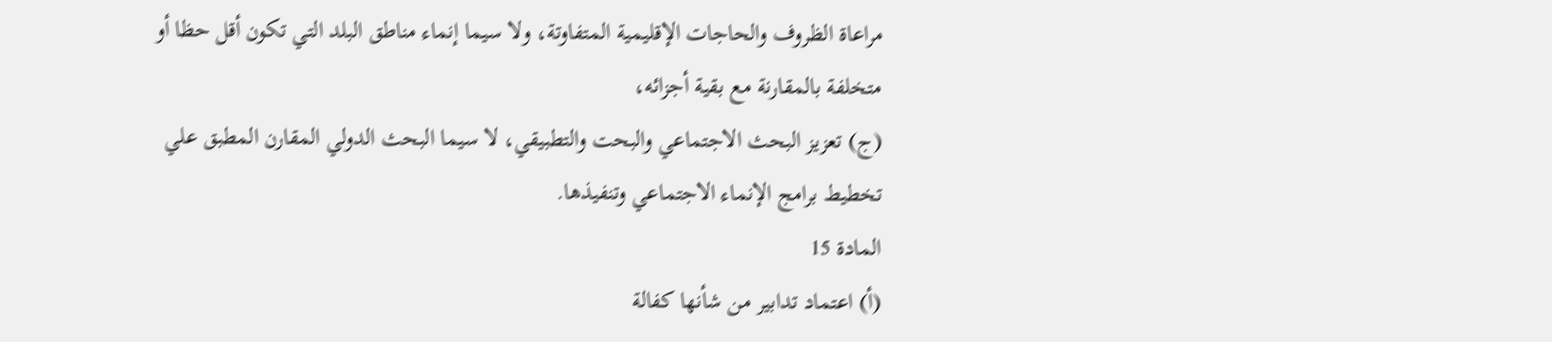مراعاة الظروف والحاجات الإقليمية المتفاوتة، ولا سيما إنماء مناطق البلد التي تكون أقل حظا أو متخلفة بالمقارنة مع بقية أجزائه،
(ج) تعزيز البحث الاجتماعي والبحت والتطبيقي، لا سيما البحث الدولي المقارن المطبق علي تخطيط برامج الإنماء الاجتماعي وتنفيذها.
المادة 15
(أ) اعتماد تدابير من شأنها كفالة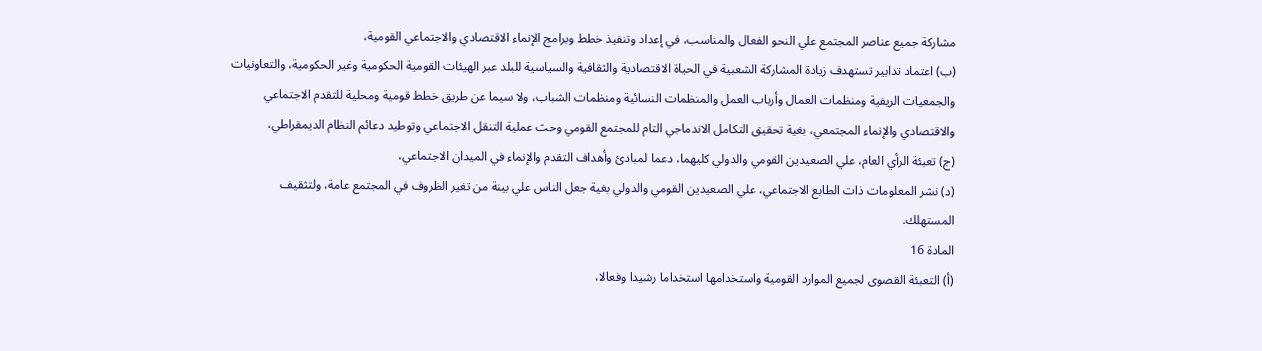مشاركة جميع عناصر المجتمع علي النحو الفعال والمناسب، في إعداد وتنفيذ خطط وبرامج الإنماء الاقتصادي والاجتماعي القومية،
(ب) اعتماد تدابير تستهدف زيادة المشاركة الشعبية في الحياة الاقتصادية والثقافية والسياسية للبلد عبر الهيئات القومية الحكومية وغير الحكومية، والتعاونيات والجمعيات الريفية ومنظمات العمال وأرباب العمل والمنظمات النسائية ومنظمات الشباب، ولا سيما عن طريق خطط قومية ومحلية للتقدم الاجتماعي والاقتصادي والإنماء المجتمعي، بغية تحقيق التكامل الاندماجي التام للمجتمع القومي وحث عملية التنقل الاجتماعي وتوطيد دعائم النظام الديمقراطي،
(ج) تعبئة الرأي العام، علي الصعيدين القومي والدولي كليهما، دعما لمبادئ وأهداف التقدم والإنماء في الميدان الاجتماعي،
(د) نشر المعلومات ذات الطابع الاجتماعي، علي الصعيدين القومي والدولي بغية جعل الناس علي بينة من تغير الظروف في المجتمع عامة، ولتثقيف المستهلك.
المادة 16
(أ) التعبئة القصوى لجميع الموارد القومية واستخدامها استخداما رشيدا وفعالا،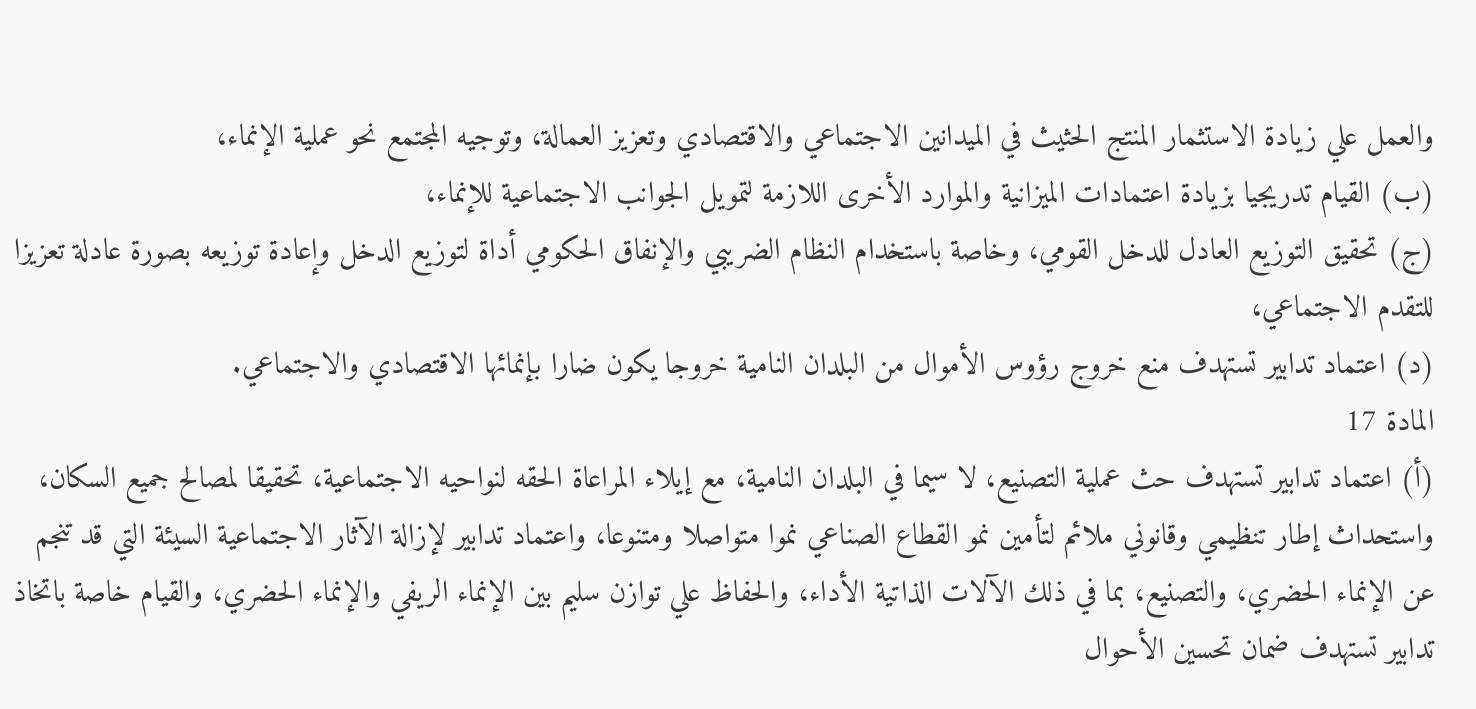والعمل علي زيادة الاستثمار المنتج الحثيث في الميدانين الاجتماعي والاقتصادي وتعزيز العمالة، وتوجيه المجتمع نحو عملية الإنماء،
(ب) القيام تدريجيا بزيادة اعتمادات الميزانية والموارد الأخرى اللازمة لتمويل الجوانب الاجتماعية للإنماء،
(ج) تحقيق التوزيع العادل للدخل القومي، وخاصة باستخدام النظام الضريبي والإنفاق الحكومي أداة لتوزيع الدخل وإعادة توزيعه بصورة عادلة تعزيزا للتقدم الاجتماعي،
(د) اعتماد تدابير تستهدف منع خروج رؤوس الأموال من البلدان النامية خروجا يكون ضارا بإنمائها الاقتصادي والاجتماعي.
المادة 17
(أ) اعتماد تدابير تستهدف حث عملية التصنيع، لا سيما في البلدان النامية، مع إيلاء المراعاة الحقه لنواحيه الاجتماعية، تحقيقا لمصالح جميع السكان، واستحداث إطار تنظيمي وقانوني ملائم لتأمين نمو القطاع الصناعي نموا متواصلا ومتنوعا، واعتماد تدابير لإزالة الآثار الاجتماعية السيئة التي قد تنجم عن الإنماء الحضري، والتصنيع، بما في ذلك الآلات الذاتية الأداء، والحفاظ علي توازن سليم بين الإنماء الريفي والإنماء الحضري، والقيام خاصة باتخاذ تدابير تستهدف ضمان تحسين الأحوال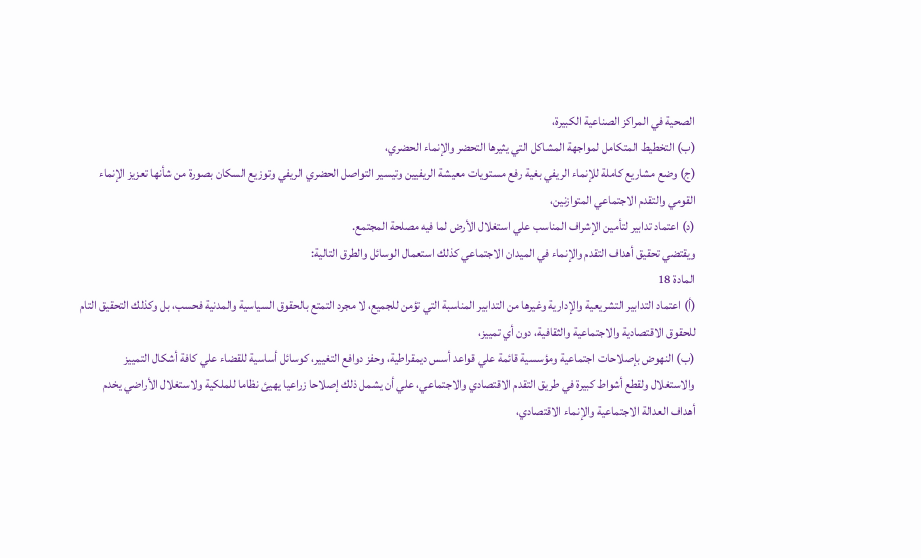الصحية في المراكز الصناعية الكبيرة،
(ب) التخطيط المتكامل لمواجهة المشاكل التي يثيرها التحضر والإنماء الحضري،
(ج) وضع مشاريع كاملة للإنماء الريفي بغية رفع مستويات معيشة الريفيين وتيسير التواصل الحضري الريفي وتوزيع السكان بصورة من شأنها تعزيز الإنماء القومي والتقدم الاجتماعي المتوازنين،
(د) اعتماد تدابير لتأمين الإشراف المناسب علي استغلال الأرض لما فيه مصلحة المجتمع.
ويقتضي تحقيق أهداف التقدم والإنماء في الميدان الاجتماعي كذلك استعمال الوسائل والطرق التالية:
المادة 18
(أ) اعتماد التدابير التشريعية والإدارية وغيرها من التدابير المناسبة التي تؤمن للجميع، لا مجرد التمتع بالحقوق السياسية والمدنية فحسب، بل وكذلك التحقيق التام للحقوق الاقتصادية والاجتماعية والثقافية، دون أي تمييز،
(ب) النهوض بإصلاحات اجتماعية ومؤسسية قائمة علي قواعد أسس ديمقراطية، وحفز دوافع التغيير، كوسائل أساسية للقضاء علي كافة أشكال التمييز والاستغلال ولقطع أشواط كبيرة في طريق التقدم الاقتصادي والاجتماعي، علي أن يشمل ذلك إصلاحا زراعيا يهيئ نظاما للملكية ولاستغلال الأراضي يخدم أهداف العدالة الاجتماعية والإنماء الاقتصادي،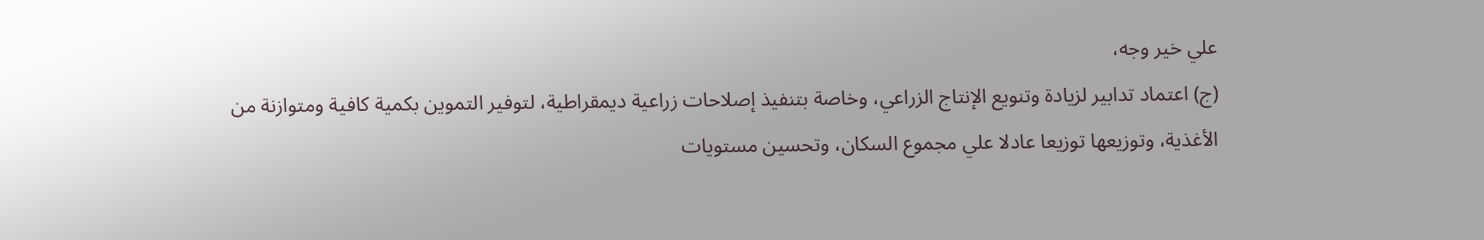علي خير وجه،
(ج) اعتماد تدابير لزيادة وتنويع الإنتاج الزراعي، وخاصة بتنفيذ إصلاحات زراعية ديمقراطية، لتوفير التموين بكمية كافية ومتوازنة من الأغذية، وتوزيعها توزيعا عادلا علي مجموع السكان، وتحسين مستويات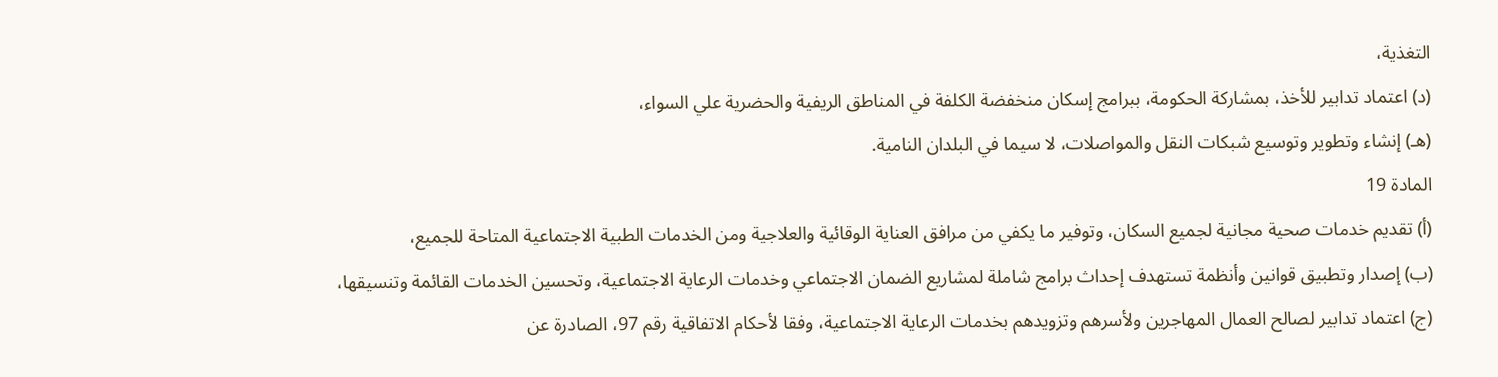التغذية،
(د) اعتماد تدابير للأخذ، بمشاركة الحكومة، ببرامج إسكان منخفضة الكلفة في المناطق الريفية والحضرية علي السواء،
(هـ) إنشاء وتطوير وتوسيع شبكات النقل والمواصلات، لا سيما في البلدان النامية.
المادة 19
(أ) تقديم خدمات صحية مجانية لجميع السكان، وتوفير ما يكفي من مرافق العناية الوقائية والعلاجية ومن الخدمات الطبية الاجتماعية المتاحة للجميع،
(ب) إصدار وتطبيق قوانين وأنظمة تستهدف إحداث برامج شاملة لمشاريع الضمان الاجتماعي وخدمات الرعاية الاجتماعية، وتحسين الخدمات القائمة وتنسيقها،
(ج) اعتماد تدابير لصالح العمال المهاجرين ولأسرهم وتزويدهم بخدمات الرعاية الاجتماعية، وفقا لأحكام الاتفاقية رقم 97، الصادرة عن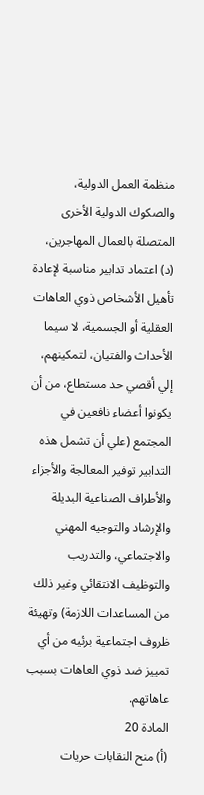منظمة العمل الدولية، والصكوك الدولية الأخرى المتصلة بالعمال المهاجرين،
(د) اعتماد تدابير مناسبة لإعادة تأهيل الأشخاص ذوي العاهات العقلية أو الجسمية، لا سيما الأحداث والفتيان، لتمكينهم، إلي أقصي حد مستطاع، من أن يكونوا أعضاء نافعين في المجتمع (علي أن تشمل هذه التدابير توفير المعالجة والأجزاء والأطراف الصناعية البديلة والإرشاد والتوجيه المهني والاجتماعي، والتدريب والتوظيف الانتقائي وغير ذلك من المساعدات اللازمة) وتهيئة ظروف اجتماعية برئيه من أي تمييز ضد ذوي العاهات بسبب عاهاتهم.
المادة 20
(أ) منح النقابات حريات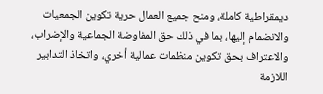ديمقراطية كاملة، ومنح جميع العمال حرية تكوين الجمعيات والانضمام إليها، بما في ذلك حق المفاوضة الجماعية والإضراب، والاعتراف بحق تكوين منظمات عمالية أخري، واتخاذ التدابير اللازمة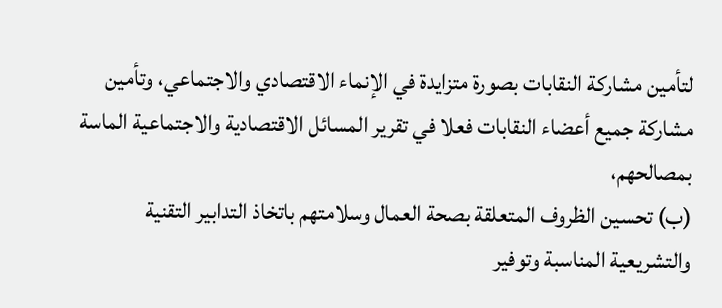لتأمين مشاركة النقابات بصورة متزايدة في الإنماء الاقتصادي والاجتماعي، وتأمين مشاركة جميع أعضاء النقابات فعلا في تقرير المسائل الاقتصادية والاجتماعية الماسة بمصالحهم،
(ب) تحسين الظروف المتعلقة بصحة العمال وسلامتهم باتخاذ التدابير التقنية والتشريعية المناسبة وتوفير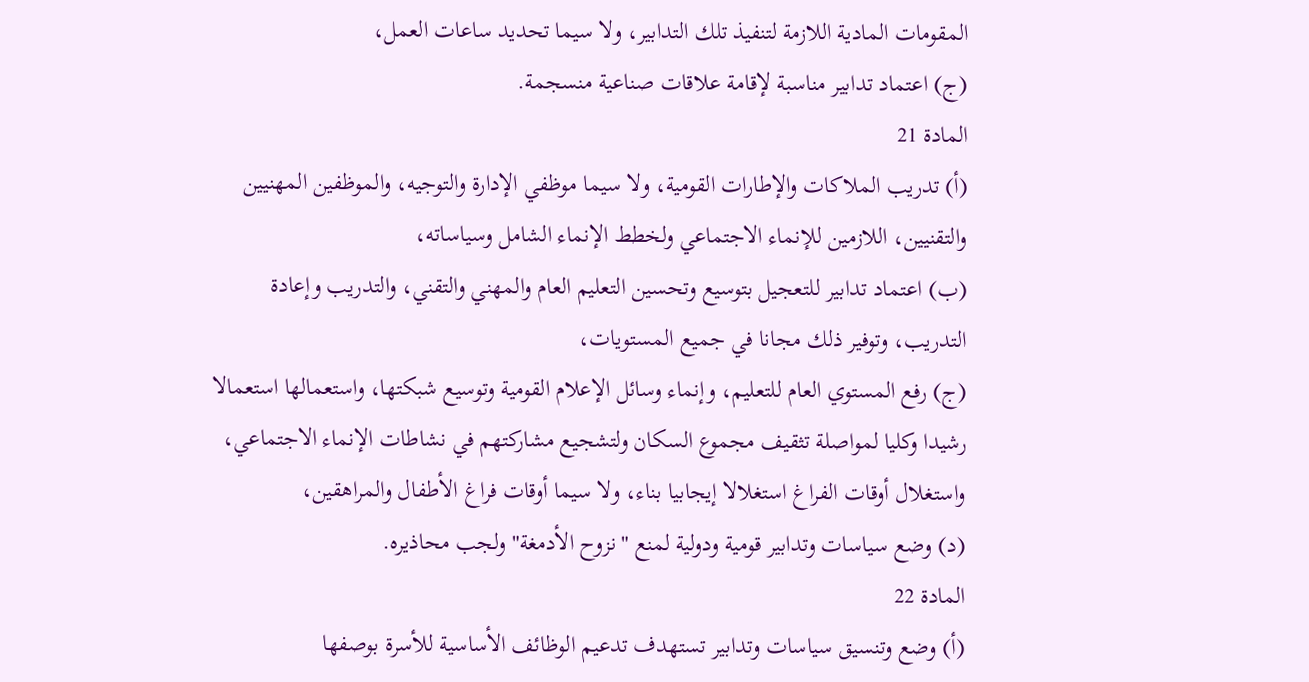المقومات المادية اللازمة لتنفيذ تلك التدابير، ولا سيما تحديد ساعات العمل،
(ج) اعتماد تدابير مناسبة لإقامة علاقات صناعية منسجمة.
المادة 21
(أ) تدريب الملاكات والإطارات القومية، ولا سيما موظفي الإدارة والتوجيه، والموظفين المهنيين والتقنيين، اللازمين للإنماء الاجتماعي ولخطط الإنماء الشامل وسياساته،
(ب) اعتماد تدابير للتعجيل بتوسيع وتحسين التعليم العام والمهني والتقني، والتدريب وإعادة التدريب، وتوفير ذلك مجانا في جميع المستويات،
(ج) رفع المستوي العام للتعليم، وإنماء وسائل الإعلام القومية وتوسيع شبكتها، واستعمالها استعمالا رشيدا وكليا لمواصلة تثقيف مجموع السكان ولتشجيع مشاركتهم في نشاطات الإنماء الاجتماعي، واستغلال أوقات الفراغ استغلالا إيجابيا بناء، ولا سيما أوقات فراغ الأطفال والمراهقين،
(د) وضع سياسات وتدابير قومية ودولية لمنع "نزوح الأدمغة" ولجب محاذيره.
المادة 22
(أ) وضع وتنسيق سياسات وتدابير تستهدف تدعيم الوظائف الأساسية للأسرة بوصفها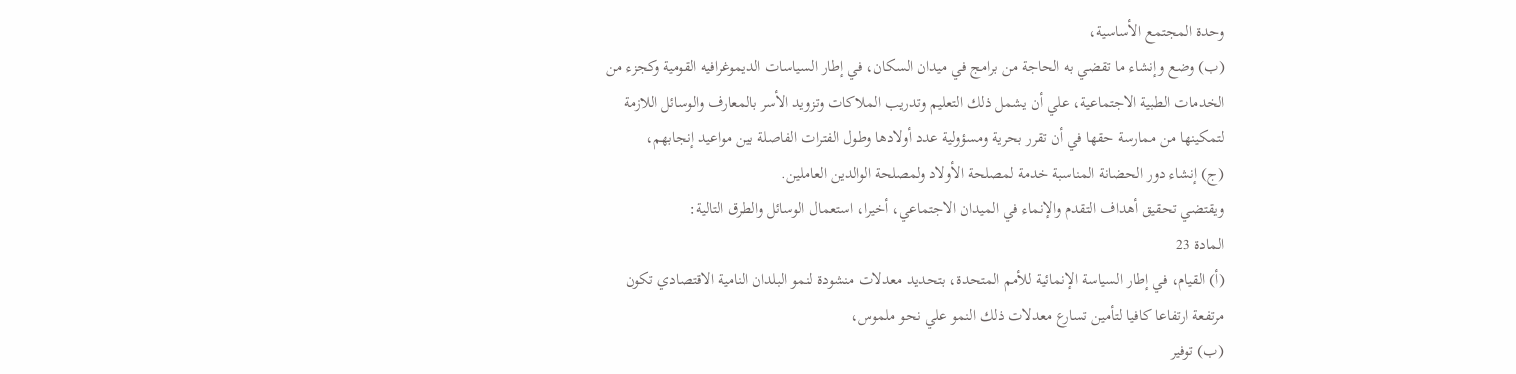وحدة المجتمع الأساسية،
(ب) وضع وإنشاء ما تقضي به الحاجة من برامج في ميدان السكان، في إطار السياسات الديموغرافيه القومية وكجزء من الخدمات الطبية الاجتماعية، علي أن يشمل ذلك التعليم وتدريب الملاكات وتزويد الأسر بالمعارف والوسائل اللازمة لتمكينها من ممارسة حقها في أن تقرر بحرية ومسؤولية عدد أولادها وطول الفترات الفاصلة بين مواعيد إنجابهم،
(ج) إنشاء دور الحضانة المناسبة خدمة لمصلحة الأولاد ولمصلحة الوالدين العاملين.
ويقتضي تحقيق أهداف التقدم والإنماء في الميدان الاجتماعي، أخيرا، استعمال الوسائل والطرق التالية:
المادة 23
(أ) القيام، في إطار السياسة الإنمائية للأمم المتحدة، بتحديد معدلات منشودة لنمو البلدان النامية الاقتصادي تكون مرتفعة ارتفاعا كافيا لتأمين تسارع معدلات ذلك النمو علي نحو ملموس،
(ب) توفير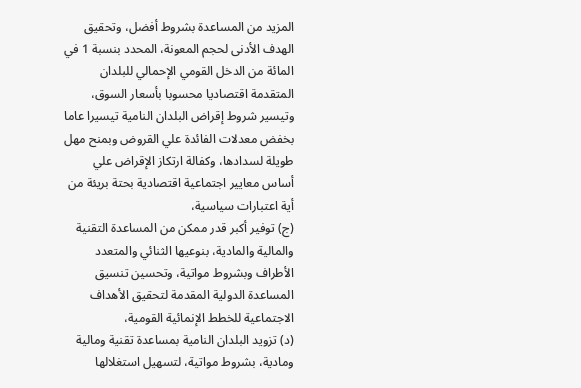المزيد من المساعدة بشروط أفضل، وتحقيق الهدف الأدنى لحجم المعونة، المحدد بنسبة 1 في المائة من الدخل القومي الإحمالي للبلدان المتقدمة اقتصاديا محسوبا بأسعار السوق، وتيسير شروط إقراض البلدان النامية تيسيرا عاما بخفض معدلات الفائدة علي القروض وبمنح مهل طويلة لسدادها، وكفالة ارتكاز الإقراض علي أساس معايير اجتماعية اقتصادية بحتة بريئة من أية اعتبارات سياسية،
(ج) توفير أكبر قدر ممكن من المساعدة التقنية والمالية والمادية، بنوعيها الثنائي والمتعدد الأطراف وبشروط مواتية، وتحسين تنسيق المساعدة الدولية المقدمة لتحقيق الأهداف الاجتماعية للخطط الإنمائية القومية،
(د) تزويد البلدان النامية بمساعدة تقنية ومالية ومادية، بشروط مواتية، لتسهيل استغلالها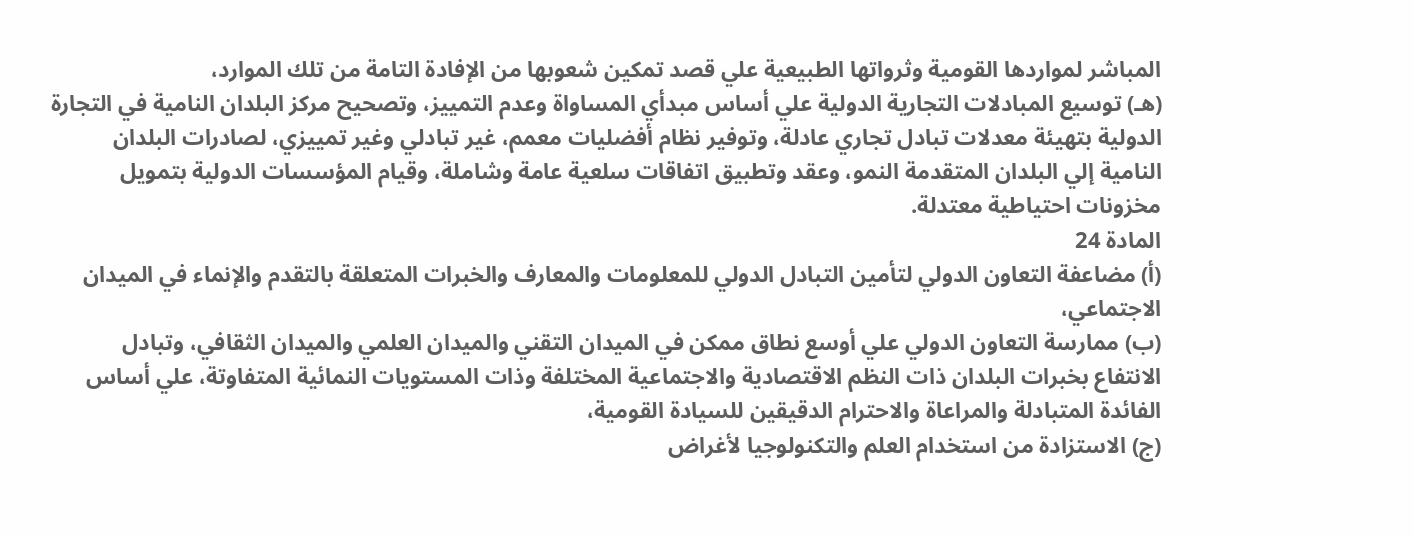المباشر لمواردها القومية وثرواتها الطبيعية علي قصد تمكين شعوبها من الإفادة التامة من تلك الموارد،
(هـ) توسيع المبادلات التجارية الدولية علي أساس مبدأي المساواة وعدم التمييز، وتصحيح مركز البلدان النامية في التجارة الدولية بتهيئة معدلات تبادل تجاري عادلة، وتوفير نظام أفضليات معمم، غير تبادلي وغير تمييزي، لصادرات البلدان النامية إلي البلدان المتقدمة النمو، وعقد وتطبيق اتفاقات سلعية عامة وشاملة، وقيام المؤسسات الدولية بتمويل مخزونات احتياطية معتدلة.
المادة 24
(أ) مضاعفة التعاون الدولي لتأمين التبادل الدولي للمعلومات والمعارف والخبرات المتعلقة بالتقدم والإنماء في الميدان الاجتماعي،
(ب) ممارسة التعاون الدولي علي أوسع نطاق ممكن في الميدان التقني والميدان العلمي والميدان الثقافي، وتبادل الانتفاع بخبرات البلدان ذات النظم الاقتصادية والاجتماعية المختلفة وذات المستويات النمائية المتفاوتة، علي أساس الفائدة المتبادلة والمراعاة والاحترام الدقيقين للسيادة القومية،
(ج) الاستزادة من استخدام العلم والتكنولوجيا لأغراض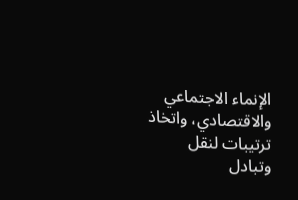الإنماء الاجتماعي والاقتصادي، واتخاذ ترتيبات لنقل وتبادل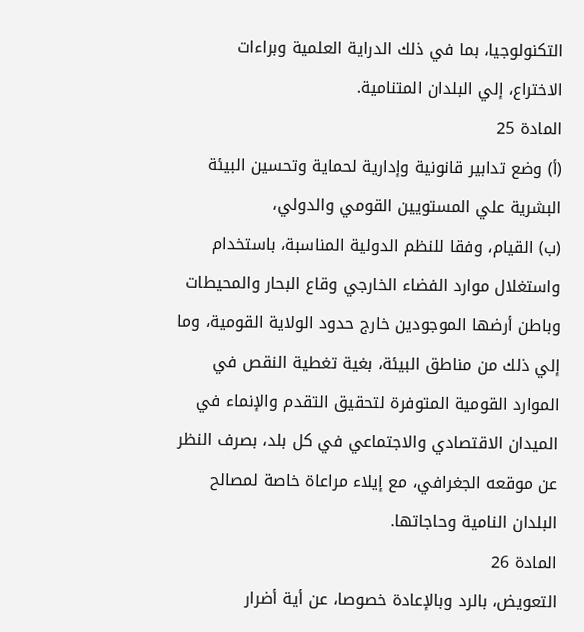التكنولوجيا، بما في ذلك الدراية العلمية وبراءات الاختراع، إلي البلدان المتنامية.
المادة 25
(أ) وضع تدابير قانونية وإدارية لحماية وتحسين البيئة البشرية علي المستويين القومي والدولي،
(ب) القيام، وفقا للنظم الدولية المناسبة، باستخدام واستغلال موارد الفضاء الخارجي وقاع البحار والمحيطات وباطن أرضها الموجودين خارج حدود الولاية القومية، وما إلي ذلك من مناطق البيئة، بغية تغطية النقص في الموارد القومية المتوفرة لتحقيق التقدم والإنماء في الميدان الاقتصادي والاجتماعي في كل بلد، بصرف النظر عن موقعه الجغرافي، مع إيلاء مراعاة خاصة لمصالح البلدان النامية وحاجاتها.
المادة 26
التعويض، بالرد وبالإعادة خصوصا، عن أية أضرار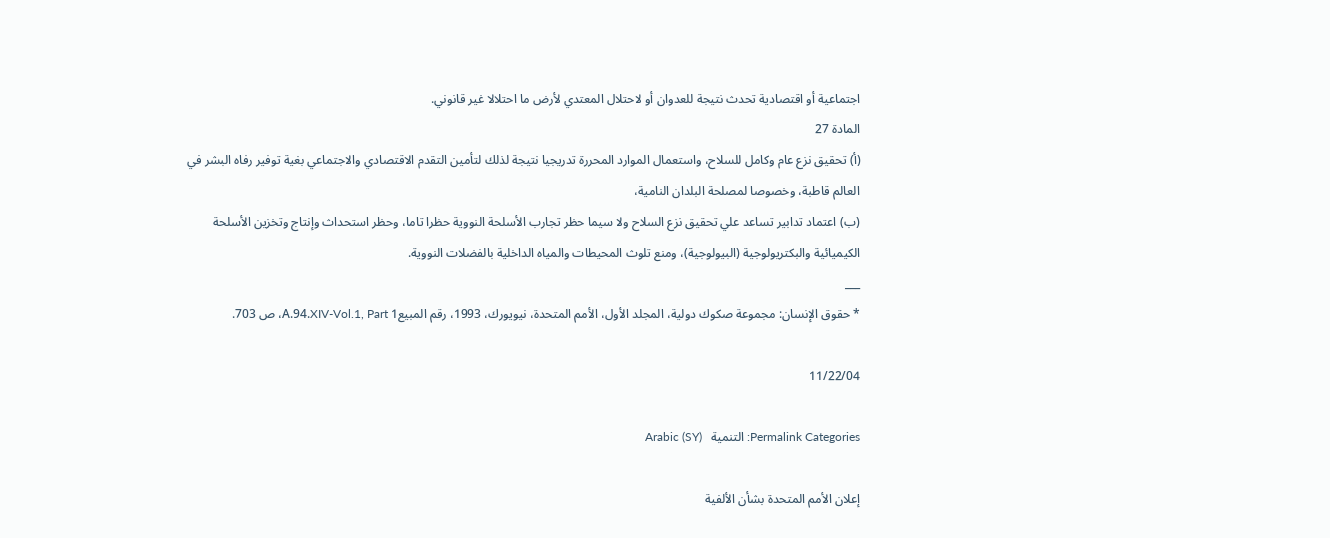اجتماعية أو اقتصادية تحدث نتيجة للعدوان أو لاحتلال المعتدي لأرض ما احتلالا غير قانوني.
المادة 27
(أ) تحقيق نزع عام وكامل للسلاح، واستعمال الموارد المحررة تدريجيا نتيجة لذلك لتأمين التقدم الاقتصادي والاجتماعي بغية توفير رفاه البشر في العالم قاطبة، وخصوصا لمصلحة البلدان النامية،
(ب) اعتماد تدابير تساعد علي تحقيق نزع السلاح ولا سيما حظر تجارب الأسلحة النووية حظرا تاما، وحظر استحداث وإنتاج وتخزين الأسلحة الكيميائية والبكتريولوجية (البيولوجية)، ومنع تلوث المحيطات والمياه الداخلية بالفضلات النووية.
___
* حقوق الإنسان: مجموعة صكوك دولية، المجلد الأول، الأمم المتحدة، نيويورك، 1993، رقم المبيعA.94.XIV-Vol.1, Part 1، ص 703.

11/22/04

Permalink Categories: التنمية   Arabic (SY)

إعلان الأمم المتحدة بشأن الألفية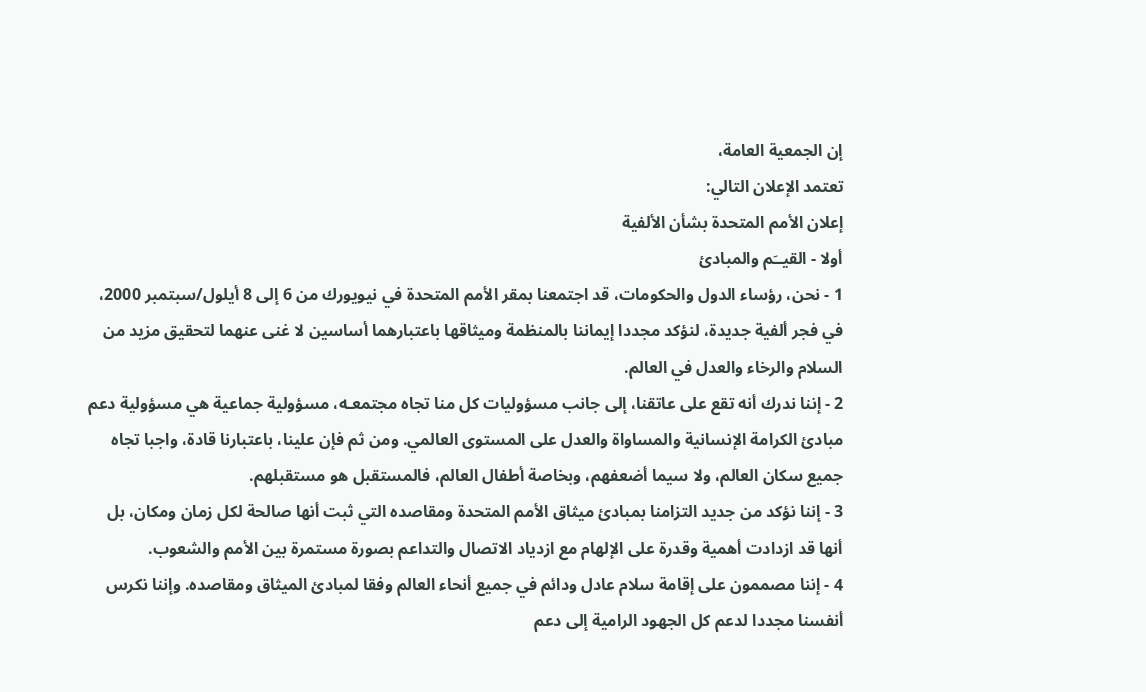إن الجمعية العامة،
تعتمد الإعلان التالي:
إعلان الأمم المتحدة بشأن الألفية
أولا - القيــَم والمبادئ
1 - نحن، رؤساء الدول والحكومات، قد اجتمعنا بمقر الأمم المتحدة في نيويورك من 6 إلى 8 أيلول/سبتمبر 2000، في فجر ألفية جديدة، لنؤكد مجددا إيماننا بالمنظمة وميثاقها باعتبارهما أساسين لا غنى عنهما لتحقيق مزيد من السلام والرخاء والعدل في العالم.
2 - إننا ندرك أنه تقع على عاتقنا، إلى جانب مسؤوليات كل منا تجاه مجتمعـه، مسؤولية جماعية هي مسؤولية دعم مبادئ الكرامة الإنسانية والمساواة والعدل على المستوى العالمي. ومن ثم فإن علينا، باعتبارنا قادة، واجبا تجاه جميع سكان العالم، ولا سيما أضعفهم، وبخاصة أطفال العالم، فالمستقبل هو مستقبلهم.
3 - إننا نؤكد من جديد التزامنا بمبادئ ميثاق الأمم المتحدة ومقاصده التي ثبت أنها صالحة لكل زمان ومكان، بل أنها قد ازدادت أهمية وقدرة على الإلهام مع ازدياد الاتصال والتداعم بصورة مستمرة بين الأمم والشعوب.
4 - إننا مصممون على إقامة سلام عادل ودائم في جميع أنحاء العالم وفقا لمبادئ الميثاق ومقاصده. وإننا نكرس أنفسنا مجددا لدعم كل الجهود الرامية إلى دعم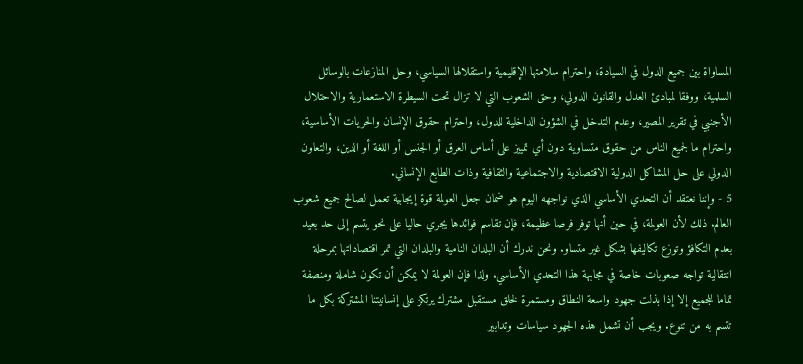المساواة بين جميع الدول في السيادة، واحترام سلامتها الإقليمية واستقلالها السياسي، وحل المنازعات بالوسائل السلمية، ووفقا لمبادئ العدل والقانون الدولي، وحق الشعوب التي لا تزال تحت السيطرة الاستعمارية والاحتلال الأجنبي في تقرير المصير، وعدم التدخل في الشؤون الداخلية للدول، واحترام حقوق الإنسان والحريات الأساسية، واحترام ما لجميع الناس من حقوق متساوية دون أي تمييز على أساس العرق أو الجنس أو اللغة أو الدين، والتعاون الدولي على حل المشاكل الدولية الاقتصادية والاجتماعية والثقافية وذات الطابع الإنساني.
5 - وإننا نعتقد أن التحدي الأساسي الذي نواجهه اليوم هو ضمان جعل العولمة قوة إيجابية تعمل لصالح جميع شعوب العالم. ذلك لأن العولمة، في حين أنها توفر فرصا عظيمة، فإن تقاسم فوائدها يجري حاليا على نحو يتسم إلى حد بعيد بعدم التكافؤ وتوزع تكاليفها بشكل غير متساو. ونحن ندرك أن البلدان النامية والبلدان التي تمر اقتصاداتها بمرحلة انتقالية تواجه صعوبات خاصة في مجابهة هذا التحدي الأساسي. ولذا فإن العولمة لا يمكن أن تكون شاملة ومنصفة تماما للجميع إلا إذا بذلت جهود واسعة النطاق ومستمرة لخلق مستقبل مشترك يرتكز على إنسانيتنا المشتركة بكل ما تتسم به من تنوع. ويجب أن تشمل هذه الجهود سياسات وتدابير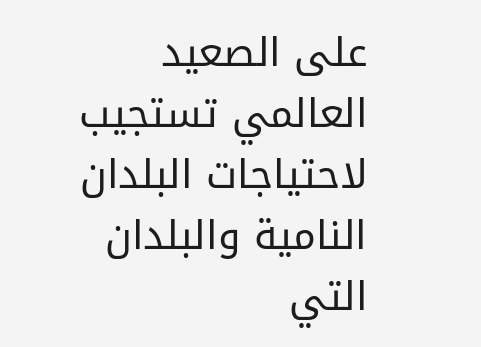على الصعيد العالمي تستجيب لاحتياجات البلدان النامية والبلدان التي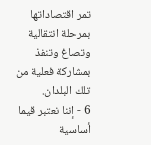تمر اقتصاداتها بمرحلة انتقالية وتصاغ وتنفذ بمشاركة فعلية من تلك البلدان.
6 - إننا نعتبر قيما أساسية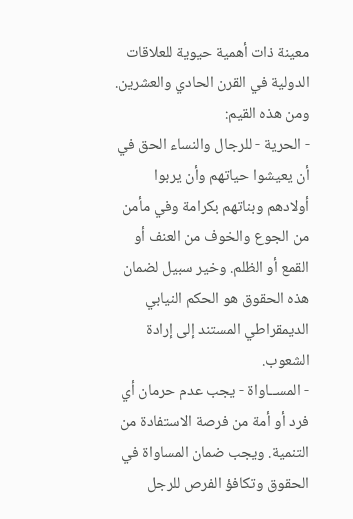معينة ذات أهمية حيوية للعلاقات الدولية في القرن الحادي والعشرين. ومن هذه القيم:
- الحرية - للرجال والنساء الحق في أن يعيشوا حياتهم وأن يربوا أولادهم وبناتهم بكرامة وفي مأمن من الجوع والخوف من العنف أو القمع أو الظلم. وخير سبيل لضمان هذه الحقوق هو الحكم النيابي الديمقراطي المستند إلى إرادة الشعوب.
- المســاواة - يجب عدم حرمان أي فرد أو أمة من فرصة الاستفادة من التنمية. ويجب ضمان المساواة في الحقوق وتكافؤ الفرص للرجل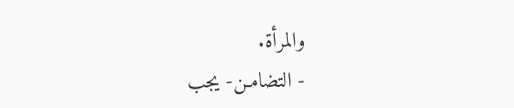والمرأة.
- التضامـن- يجب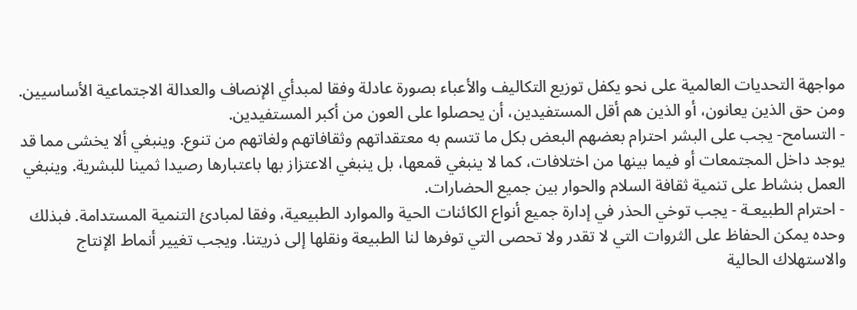مواجهة التحديات العالمية على نحو يكفل توزيع التكاليف والأعباء بصورة عادلة وفقا لمبدأي الإنصاف والعدالة الاجتماعية الأساسيين. ومن حق الذين يعانون، أو الذين هم أقل المستفيدين، أن يحصلوا على العون من أكبر المستفيدين.
- التسامح- يجب على البشر احترام بعضهم البعض بكل ما تتسم به معتقداتهم وثقافاتهم ولغاتهم من تنوع. وينبغي ألا يخشى مما قد يوجد داخل المجتمعات أو فيما بينها من اختلافات، كما لا ينبغي قمعها، بل ينبغي الاعتزاز بها باعتبارها رصيدا ثمينا للبشرية. وينبغي العمل بنشاط على تنمية ثقافة السلام والحوار بين جميع الحضارات.
- احترام الطبيعـة - يجب توخي الحذر في إدارة جميع أنواع الكائنات الحية والموارد الطبيعية، وفقا لمبادئ التنمية المستدامة. فبذلك وحده يمكن الحفاظ على الثروات التي لا تقدر ولا تحصى التي توفرها لنا الطبيعة ونقلها إلى ذريتنا. ويجب تغيير أنماط الإنتاج والاستهلاك الحالية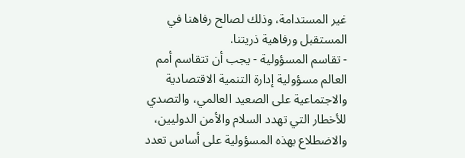غير المستدامة، وذلك لصالح رفاهنا في المستقبل ورفاهية ذريتنا.
- تقاسم المسؤولية - يجب أن تتقاسم أمم العالم مسؤولية إدارة التنمية الاقتصادية والاجتماعية على الصعيد العالمي، والتصدي للأخطار التي تهدد السلام والأمن الدوليين، والاضطلاع بهذه المسؤولية على أساس تعدد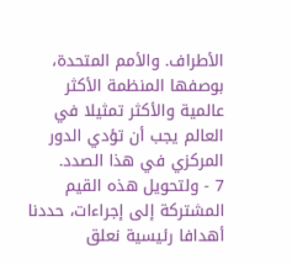الأطراف. والأمم المتحدة، بوصفها المنظمة الأكثر عالمية والأكثر تمثيلا في العالم يجب أن تؤدي الدور المركزي في هذا الصدد.
7 - ولتحويل هذه القيم المشتركة إلى إجراءات، حددنا أهدافا رئيسية نعلق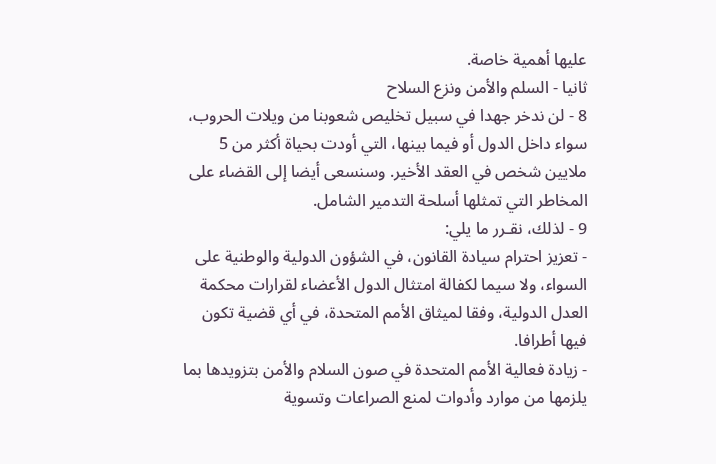عليها أهمية خاصة.
ثانيا - السلم والأمن ونزع السلاح
8 - لن ندخر جهدا في سبيل تخليص شعوبنا من ويلات الحروب، سواء داخل الدول أو فيما بينها، التي أودت بحياة أكثر من 5 ملايين شخص في العقد الأخير. وسنسعى أيضا إلى القضاء على المخاطر التي تمثلها أسلحة التدمير الشامل.
9 - لذلك، نقـرر ما يلي:
- تعزيز احترام سيادة القانون، في الشؤون الدولية والوطنية على السواء، ولا سيما لكفالة امتثال الدول الأعضاء لقرارات محكمة العدل الدولية، وفقا لميثاق الأمم المتحدة، في أي قضية تكون فيها أطرافا.
- زيادة فعالية الأمم المتحدة في صون السلام والأمن بتزويدها بما يلزمها من موارد وأدوات لمنع الصراعات وتسوية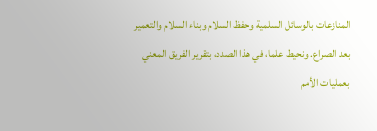المنازعات بالوسائل السلمية وحفظ السلام وبناء السلام والتعمير بعد الصراع. ونحيط علما، في هذا الصدد، بتقرير الفريق المعني بعمليات الأمم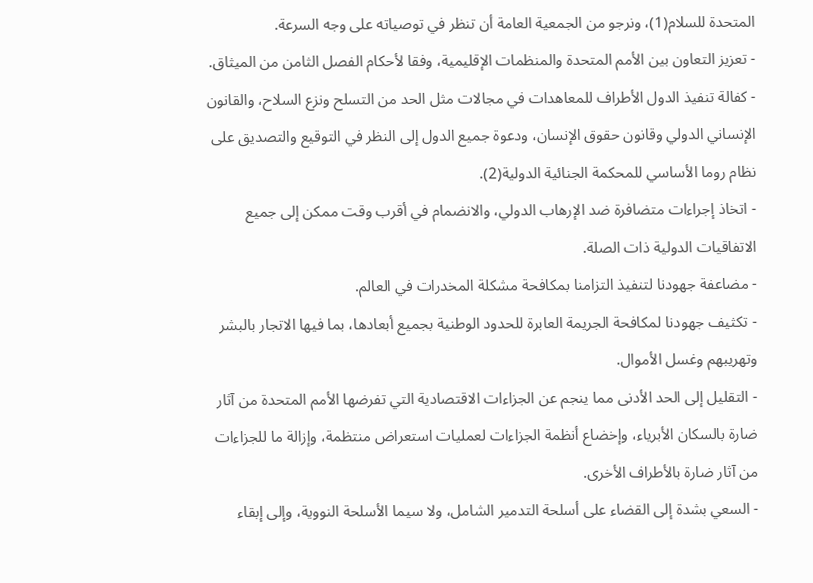المتحدة للسلام(1)، ونرجو من الجمعية العامة أن تنظر في توصياته على وجه السرعة.
- تعزيز التعاون بين الأمم المتحدة والمنظمات الإقليمية، وفقا لأحكام الفصل الثامن من الميثاق.
- كفالة تنفيذ الدول الأطراف للمعاهدات في مجالات مثل الحد من التسلح ونزع السلاح، والقانون الإنساني الدولي وقانون حقوق الإنسان، ودعوة جميع الدول إلى النظر في التوقيع والتصديق على نظام روما الأساسي للمحكمة الجنائية الدولية(2).
- اتخاذ إجراءات متضافرة ضد الإرهاب الدولي، والانضمام في أقرب وقت ممكن إلى جميع الاتفاقيات الدولية ذات الصلة.
- مضاعفة جهودنا لتنفيذ التزامنا بمكافحة مشكلة المخدرات في العالم.
- تكثيف جهودنا لمكافحة الجريمة العابرة للحدود الوطنية بجميع أبعادها، بما فيها الاتجار بالبشر وتهريبهم وغسل الأموال.
- التقليل إلى الحد الأدنى مما ينجم عن الجزاءات الاقتصادية التي تفرضها الأمم المتحدة من آثار ضارة بالسكان الأبرياء، وإخضاع أنظمة الجزاءات لعمليات استعراض منتظمة، وإزالة ما للجزاءات من آثار ضارة بالأطراف الأخرى.
- السعي بشدة إلى القضاء على أسلحة التدمير الشامل، ولا سيما الأسلحة النووية، وإلى إبقاء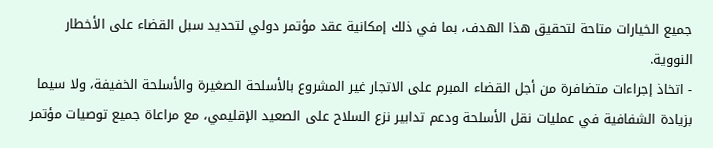جميع الخيارات متاحة لتحقيق هذا الهدف، بما في ذلك إمكانية عقد مؤتمر دولي لتحديد سبل القضاء على الأخطار النووية.
- اتخاذ إجراءات متضافرة من أجل القضاء المبرم على الاتجار غير المشروع بالأسلحة الصغيرة والأسلحة الخفيفة، ولا سيما بزيادة الشفافية في عمليات نقل الأسلحة ودعم تدابير نزع السلاح على الصعيد الإقليمي، مع مراعاة جميع توصيات مؤتمر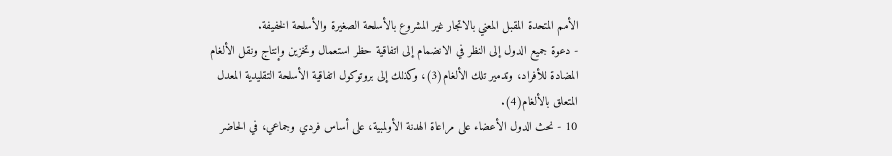الأمم المتحدة المقبل المعني بالاتجار غير المشروع بالأسلحة الصغيرة والأسلحة الخفيفة.
- دعوة جميع الدول إلى النظر في الانضمام إلى اتفاقية حظر استعمال وتخزين وإنتاج ونقل الألغام المضادة للأفراد، وتدمير تلك الألغام(3)، وكذلك إلى بروتوكول اتفاقية الأسلحة التقليدية المعدل المتعلق بالألغام(4).
10 - نحث الدول الأعضاء على مراعاة الهدنة الأولمبية، على أساس فردي وجماعي، في الحاضر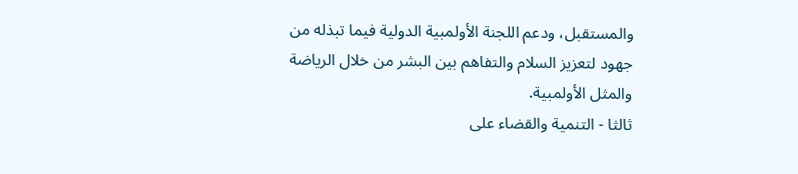والمستقبل، ودعم اللجنة الأولمبية الدولية فيما تبذله من جهود لتعزيز السلام والتفاهم بين البشر من خلال الرياضة والمثل الأولمبية.
ثالثا - التنمية والقضاء على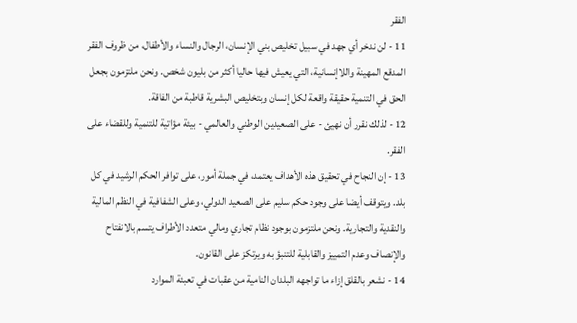الفقر
11 - لن ندخر أي جهد في سبيل تخليص بني الإنسان، الرجال والنساء والأطفال، من ظروف الفقر المدقع المهينة واللاإنسانية، التي يعيش فيها حاليا أكثر من بليون شخص. ونحن ملتزمون بجعل الحق في التنمية حقيقة واقعة لكل إنسان وبتخليص البشرية قاطبة من الفاقة.
12 - لذلك نقرر أن نهيئ - على الصعيدين الوطني والعالمي - بيئة مؤاتية للتنمية وللقضاء على الفقر.
13 - إن النجاح في تحقيق هذه الأهداف يعتمد، في جملة أمور، على توافر الحكم الرشيد في كل بلد. ويتوقف أيضا على وجود حكم سليم على الصعيد الدولي، وعلى الشفافية في النظم المالية والنقدية والتجارية. ونحن ملتزمون بوجود نظام تجاري ومالي متعدد الأطراف يتسم بالانفتاح والإنصاف وعدم التمييز والقابلية للتنبؤ به ويرتكز على القانون.
14 - نشعر بالقلق إزاء ما تواجهه البلدان النامية من عقبات في تعبئة الموارد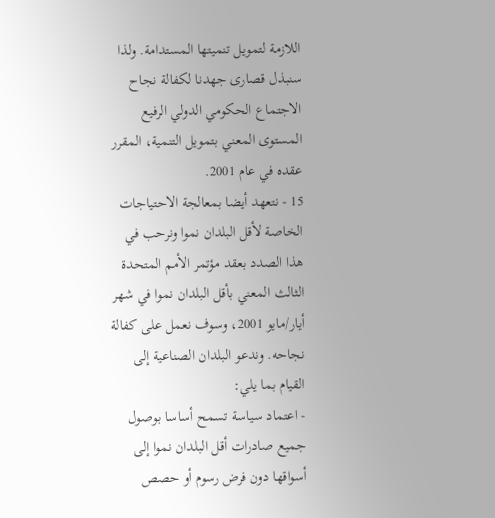اللازمة لتمويل تنميتها المستدامة. ولذا سنبذل قصارى جهدنا لكفالة نجاح الاجتماع الحكومي الدولي الرفيع المستوى المعني بتمويل التنمية، المقرر عقده في عام 2001.
15 - نتعهد أيضا بمعالجة الاحتياجات الخاصة لأقل البلدان نموا ونرحب في هذا الصدد بعقد مؤتمر الأمم المتحدة الثالث المعني بأقل البلدان نموا في شهر أيار/مايو 2001، وسوف نعمل على كفالة نجاحه. وندعو البلدان الصناعية إلى القيام بما يلي:
- اعتماد سياسة تسمح أساسا بوصول جميع صادرات أقل البلدان نموا إلى أسواقها دون فرض رسوم أو حصص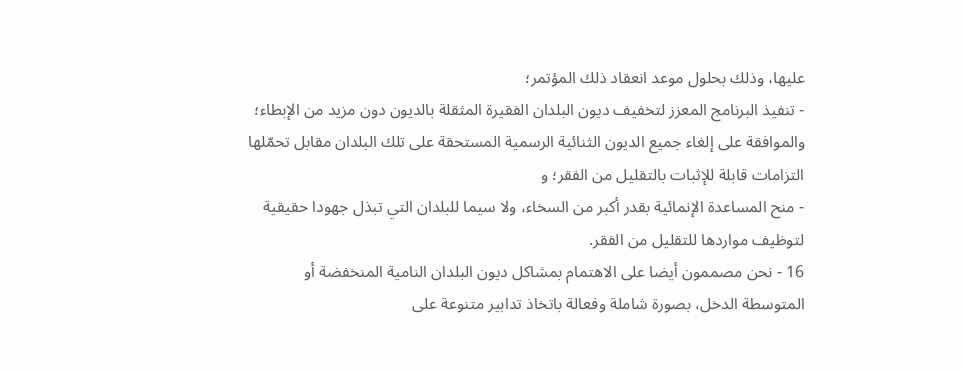عليها، وذلك بحلول موعد انعقاد ذلك المؤتمر؛
- تنفيذ البرنامج المعزز لتخفيف ديون البلدان الفقيرة المثقلة بالديون دون مزيد من الإبطاء؛ والموافقة على إلغاء جميع الديون الثنائية الرسمية المستحقة على تلك البلدان مقابل تحمّلها التزامات قابلة للإثبات بالتقليل من الفقر؛ و
- منح المساعدة الإنمائية بقدر أكبر من السخاء، ولا سيما للبلدان التي تبذل جهودا حقيقية لتوظيف مواردها للتقليل من الفقر.
16 - نحن مصممون أيضا على الاهتمام بمشاكل ديون البلدان النامية المنخفضة أو المتوسطة الدخل، بصورة شاملة وفعالة باتخاذ تدابير متنوعة على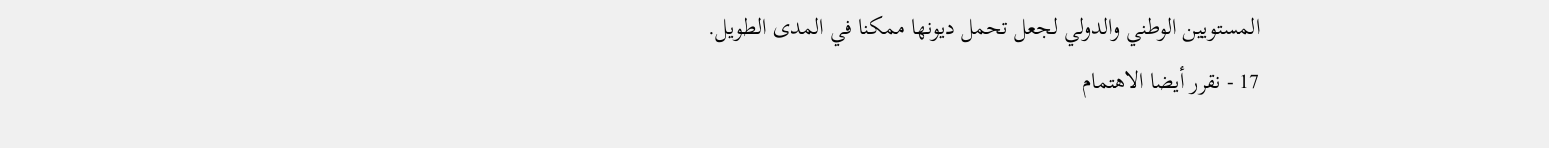المستويين الوطني والدولي لجعل تحمل ديونها ممكنا في المدى الطويل.
17 - نقرر أيضا الاهتمام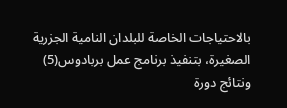بالاحتياجات الخاصة للبلدان النامية الجزرية الصغيرة، بتنفيذ برنامج عمل بربادوس(5) ونتائج دورة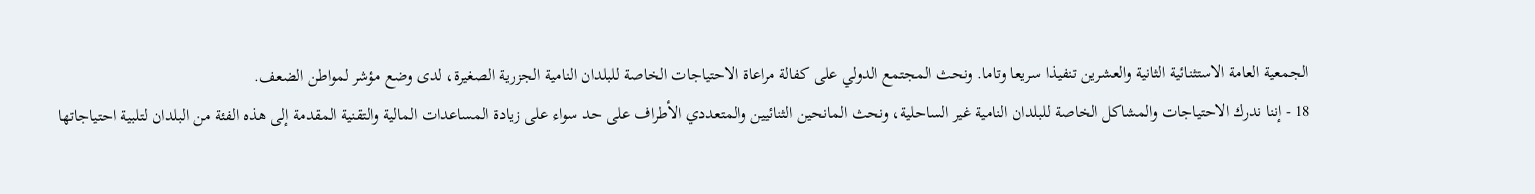الجمعية العامة الاستثنائية الثانية والعشرين تنفيذا سريعا وتاما. ونحث المجتمع الدولي على كفالة مراعاة الاحتياجات الخاصة للبلدان النامية الجزرية الصغيرة، لدى وضع مؤشر لمواطن الضعف.
18 - إننا ندرك الاحتياجات والمشاكل الخاصة للبلدان النامية غير الساحلية، ونحث المانحين الثنائيين والمتعددي الأطراف على حد سواء على زيادة المساعدات المالية والتقنية المقدمة إلى هذه الفئة من البلدان لتلبية احتياجاتها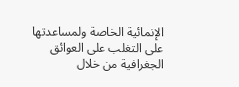الإنمائية الخاصة ولمساعدتها على التغلب على العوائق الجغرافية من خلال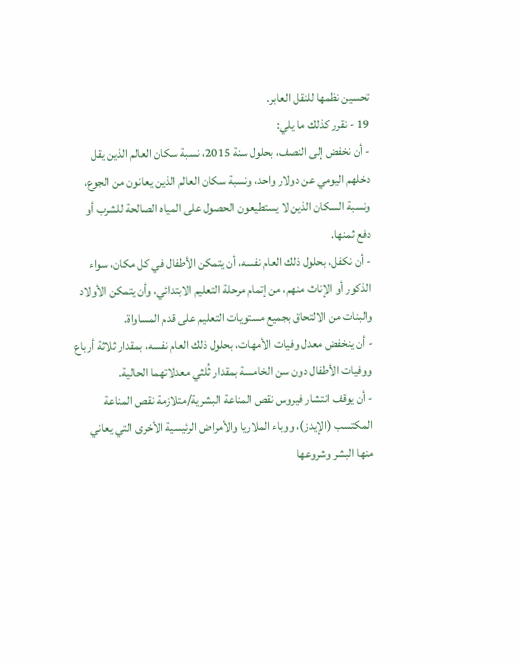تحسين نظمها للنقل العابر.
19 - نقرر كذلك ما يلي:
- أن نخفض إلى النصف، بحلول سنة 2015، نسبة سكان العالم الذين يقل دخلهم اليومي عن دولار واحد، ونسبة سكان العالم الذين يعانون من الجوع، ونسبة السكان الذين لا يستطيعون الحصول على المياه الصالحة للشرب أو دفع ثمنها.
- أن نكفل، بحلول ذلك العام نفسه، أن يتمكن الأطفال في كل مكان، سواء الذكور أو الإناث منهم، من إتمام مرحلة التعليم الابتدائي، وأن يتمكن الأولاد والبنات من الالتحاق بجميع مستويات التعليم على قدم المساواة.
- أن ينخفض معدل وفيات الأمهات، بحلول ذلك العام نفسه، بمقدار ثلاثة أرباع ووفيات الأطفال دون سن الخامسة بمقدار ثُلثي معدلاتهما الحالية.
- أن يوقف انتشار فيروس نقص المناعة البشرية/متلازمة نقص المناعة المكتسب (الإيدز)، ووباء الملاريا والأمراض الرئيسية الأخرى التي يعاني منها البشر وشروعها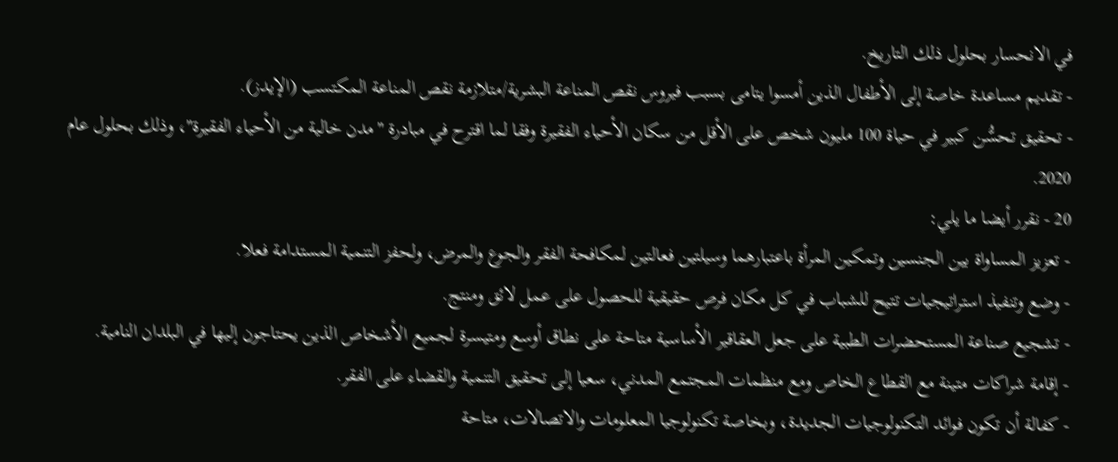في الانحسار بحلول ذلك التاريخ.
- تقديم مساعدة خاصة إلى الأطفال الذين أمسوا يتامى بسبب فيروس نقص المناعة البشرية/متلازمة نقص المناعة المكتسب (الإيدز).
- تحقيق تحسُّن كبير في حياة 100 مليون شخص على الأقل من سكان الأحياء الفقيرة وفقا لما اقترح في مبادرة "مدن خالية من الأحياء الفقيرة"، وذلك بحلول عام 2020.
20 - نقرر أيضا ما يلي:
- تعزيز المساواة بين الجنسين وتمكين المرأة باعتبارهما وسيلتين فعالتين لمكافحة الفقر والجوع والمرض، ولحفز التنمية المستدامة فعلا.
- وضع وتنفيذ استراتيجيات تتيح للشباب في كل مكان فرص حقيقية للحصول على عمل لائق ومنتج.
- تشجيع صناعة المستحضرات الطبية على جعل العقاقير الأساسية متاحة على نطاق أوسع ومتيسرة لجميع الأشخاص الذين يحتاجون إليها في البلدان النامية.
- إقامة شراكات متينة مع القطاع الخاص ومع منظمات المجتمع المدني، سعيا إلى تحقيق التنمية والقضاء على الفقر.
- كفالة أن تكون فوائد التكنولوجيات الجديدة، وبخاصة تكنولوجيا المعلومات والاتصالات، متاحة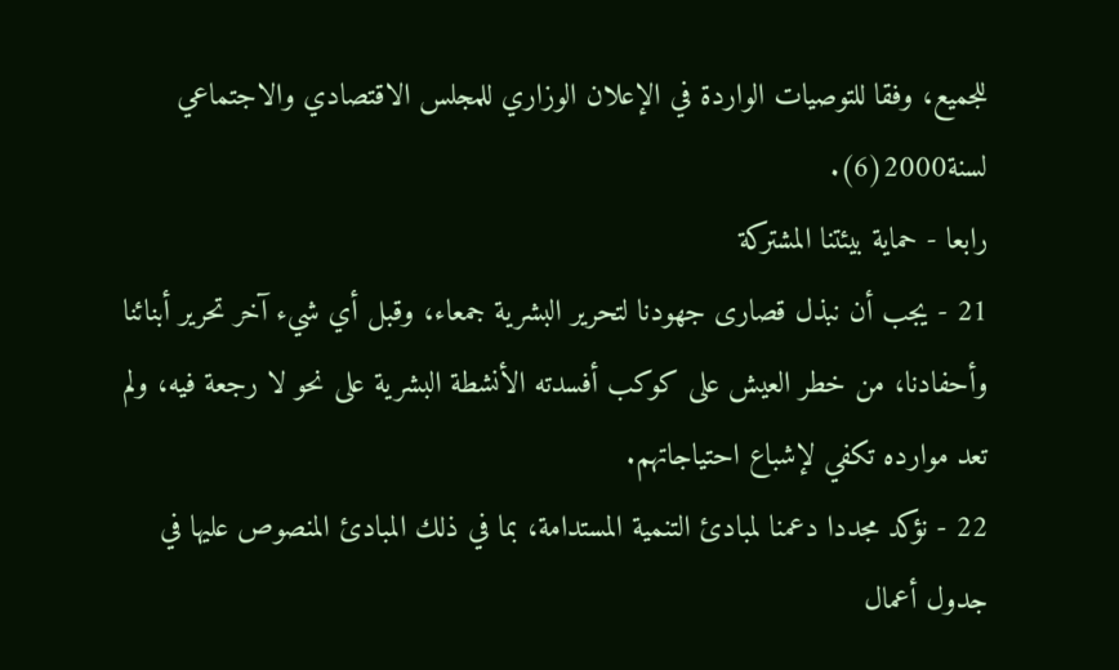للجميع، وفقا للتوصيات الواردة في الإعلان الوزاري للمجلس الاقتصادي والاجتماعي لسنة2000(6).
رابعا - حماية بيئتنا المشتركة
21 - يجب أن نبذل قصارى جهودنا لتحرير البشرية جمعاء، وقبل أي شيء آخر تحرير أبنائنا وأحفادنا، من خطر العيش على كوكب أفسدته الأنشطة البشرية على نحو لا رجعة فيه، ولم تعد موارده تكفي لإشباع احتياجاتهم.
22 - نؤكد مجددا دعمنا لمبادئ التنمية المستدامة، بما في ذلك المبادئ المنصوص عليها في جدول أعمال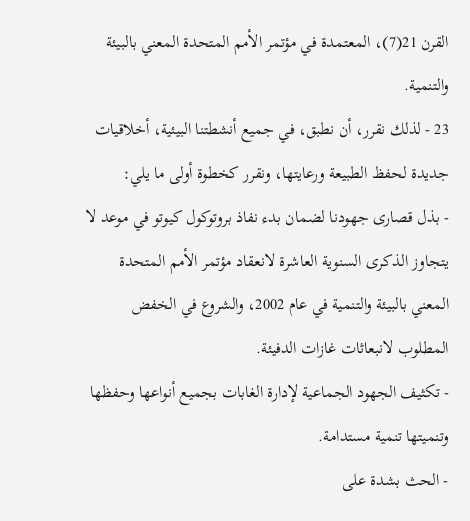القرن 21(7)، المعتمدة في مؤتمر الأمم المتحدة المعني بالبيئة والتنمية.
23 - لذلك نقرر، أن نطبق، في جميع أنشطتنا البيئية، أخلاقيات جديدة لحفظ الطبيعة ورعايتها، ونقرر كخطوة أولى ما يلي:
- بذل قصارى جهودنا لضمان بدء نفاذ بروتوكول كيوتو في موعد لا يتجاوز الذكرى السنوية العاشرة لانعقاد مؤتمر الأمم المتحدة المعني بالبيئة والتنمية في عام 2002، والشروع في الخفض المطلوب لانبعاثات غازات الدفيئة.
- تكثيف الجهود الجماعية لإدارة الغابات بجميع أنواعها وحفظها وتنميتها تنمية مستدامة.
- الحث بشدة على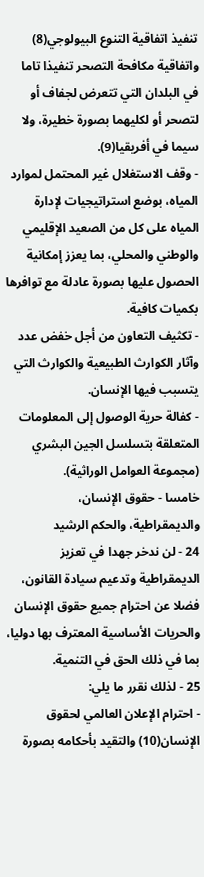تنفيذ اتفاقية التنوع البيولوجي(8) واتفاقية مكافحة التصحر تنفيذا تاما في البلدان التي تتعرض لجفاف أو لتصحر أو لكليهما بصورة خطيرة، ولا سيما في أفريقيا(9).
- وقف الاستغلال غير المحتمل لموارد المياه، بوضع استراتيجيات لإدارة المياه على كل من الصعيد الإقليمي والوطني والمحلي، بما يعزز إمكانية الحصول عليها بصورة عادلة مع توافرها بكميات كافية.
- تكثيف التعاون من أجل خفض عدد وآثار الكوارث الطبيعية والكوارث التي يتسبب فيها الإنسان.
- كفالة حرية الوصول إلى المعلومات المتعلقة بتسلسل الجين البشري (مجموعة العوامل الوراثية).
خامسا - حقوق الإنسان، والديمقراطية، والحكم الرشيد
24 - لن ندخر جهدا في تعزيز الديمقراطية وتدعيم سيادة القانون، فضلا عن احترام جميع حقوق الإنسان والحريات الأساسية المعترف بها دوليا، بما في ذلك الحق في التنمية.
25 - لذلك نقرر ما يلي:
- احترام الإعلان العالمي لحقوق الإنسان(10) والتقيد بأحكامه بصورة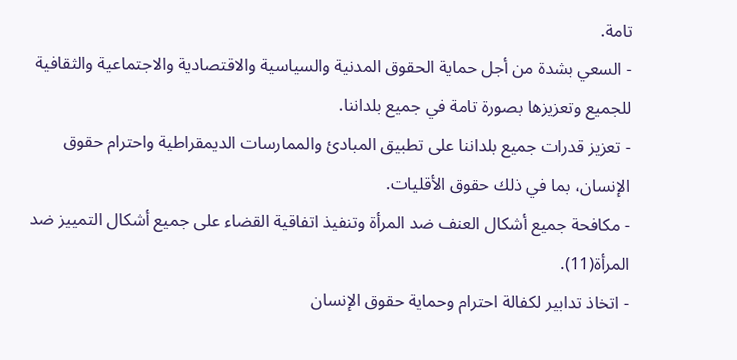تامة.
- السعي بشدة من أجل حماية الحقوق المدنية والسياسية والاقتصادية والاجتماعية والثقافية للجميع وتعزيزها بصورة تامة في جميع بلداننا.
- تعزيز قدرات جميع بلداننا على تطبيق المبادئ والممارسات الديمقراطية واحترام حقوق الإنسان، بما في ذلك حقوق الأقليات.
- مكافحة جميع أشكال العنف ضد المرأة وتنفيذ اتفاقية القضاء على جميع أشكال التمييز ضد المرأة(11).
- اتخاذ تدابير لكفالة احترام وحماية حقوق الإنسان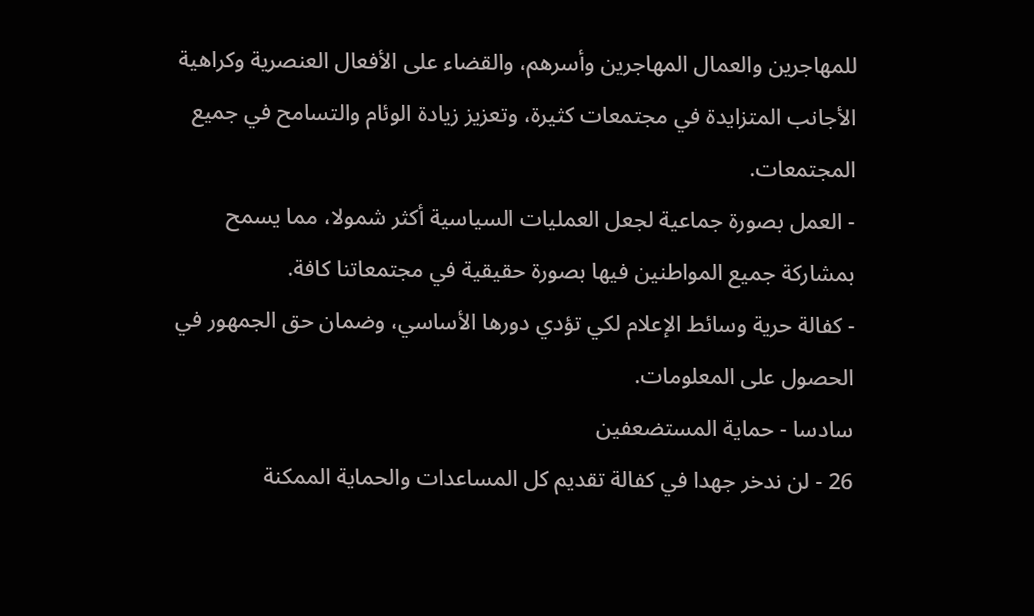للمهاجرين والعمال المهاجرين وأسرهم، والقضاء على الأفعال العنصرية وكراهية الأجانب المتزايدة في مجتمعات كثيرة، وتعزيز زيادة الوئام والتسامح في جميع المجتمعات.
- العمل بصورة جماعية لجعل العمليات السياسية أكثر شمولا، مما يسمح بمشاركة جميع المواطنين فيها بصورة حقيقية في مجتمعاتنا كافة.
- كفالة حرية وسائط الإعلام لكي تؤدي دورها الأساسي، وضمان حق الجمهور في الحصول على المعلومات.
سادسا - حماية المستضعفين
26 - لن ندخر جهدا في كفالة تقديم كل المساعدات والحماية الممكنة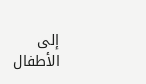إلى الأطفال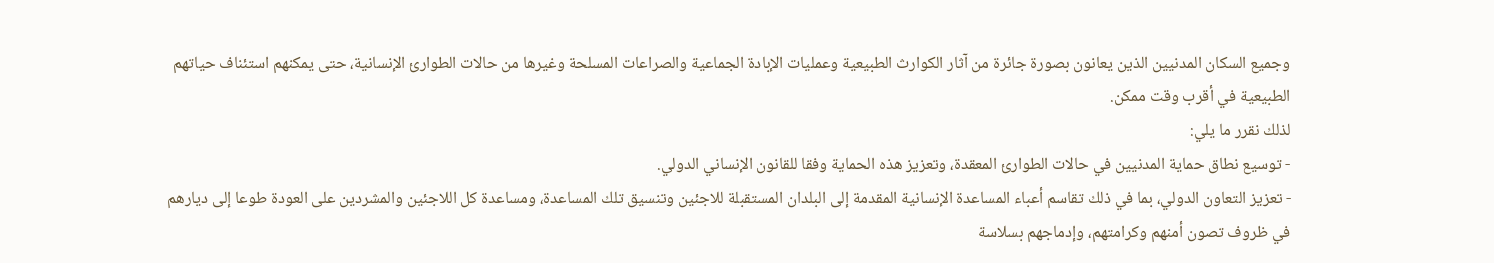وجميع السكان المدنيين الذين يعانون بصورة جائرة من آثار الكوارث الطبيعية وعمليات الإبادة الجماعية والصراعات المسلحة وغيرها من حالات الطوارئ الإنسانية، حتى يمكنهم استئناف حياتهم الطبيعية في أقرب وقت ممكن.
لذلك نقرر ما يلي:
- توسيع نطاق حماية المدنيين في حالات الطوارئ المعقدة، وتعزيز هذه الحماية وفقا للقانون الإنساني الدولي.
- تعزيز التعاون الدولي، بما في ذلك تقاسم أعباء المساعدة الإنسانية المقدمة إلى البلدان المستقبلة للاجئين وتنسيق تلك المساعدة، ومساعدة كل اللاجئين والمشردين على العودة طوعا إلى ديارهم في ظروف تصون أمنهم وكرامتهم، وإدماجهم بسلاسة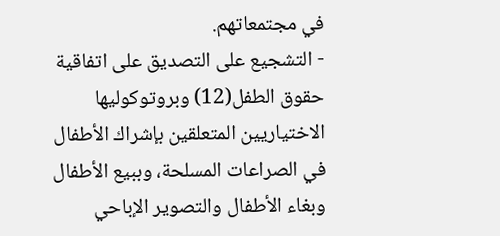في مجتمعاتهم.
- التشجيع على التصديق على اتفاقية حقوق الطفل(12) وبروتوكوليها الاختياريين المتعلقين بإشراك الأطفال في الصراعات المسلحة، وببيع الأطفال وبغاء الأطفال والتصوير الإباحي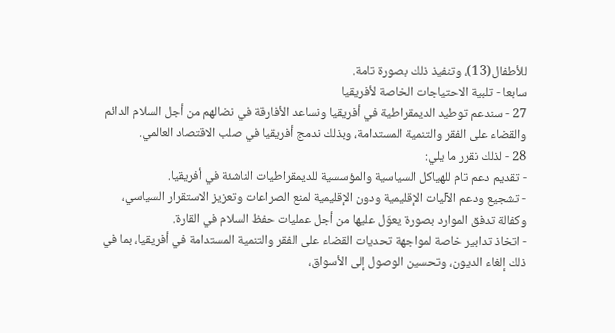للأطفال(13)، وتنفيذ ذلك بصورة تامة.
سابعا - تلبية الاحتياجات الخاصة لأفريقيا
27 - سندعم توطيد الديمقراطية في أفريقيا ونساعد الأفارقة في نضالهم من أجل السلام الدائم والقضاء على الفقر والتنمية المستدامة، وبذلك ندمج أفريقيا في صلب الاقتصاد العالمي.
28 - لذلك نقرر ما يلي:
- تقديم دعم تام للهياكل السياسية والمؤسسية للديمقراطيات الناشئة في أفريقيا.
- تشجيع ودعم الآليات الإقليمية ودون الإقليمية لمنع الصراعات وتعزيز الاستقرار السياسي، وكفالة تدفق الموارد بصورة يعوّل عليها من أجل عمليات حفظ السلام في القارة.
- اتخاذ تدابير خاصة لمواجهة تحديات القضاء على الفقر والتنمية المستدامة في أفريقيا، بما في ذلك إلغاء الديون، وتحسين الوصول إلى الأسواق،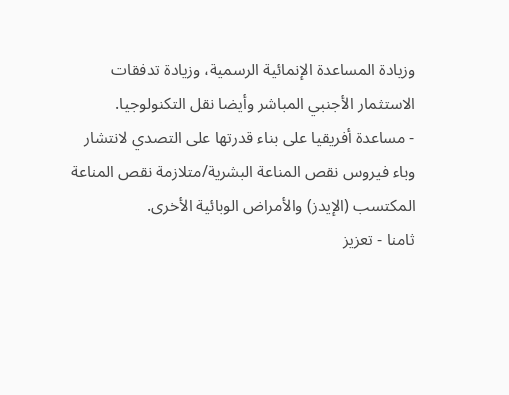وزيادة المساعدة الإنمائية الرسمية، وزيادة تدفقات الاستثمار الأجنبي المباشر وأيضا نقل التكنولوجيا.
- مساعدة أفريقيا على بناء قدرتها على التصدي لانتشار وباء فيروس نقص المناعة البشرية/متلازمة نقص المناعة المكتسب (الإيدز) والأمراض الوبائية الأخرى.
ثامنا - تعزيز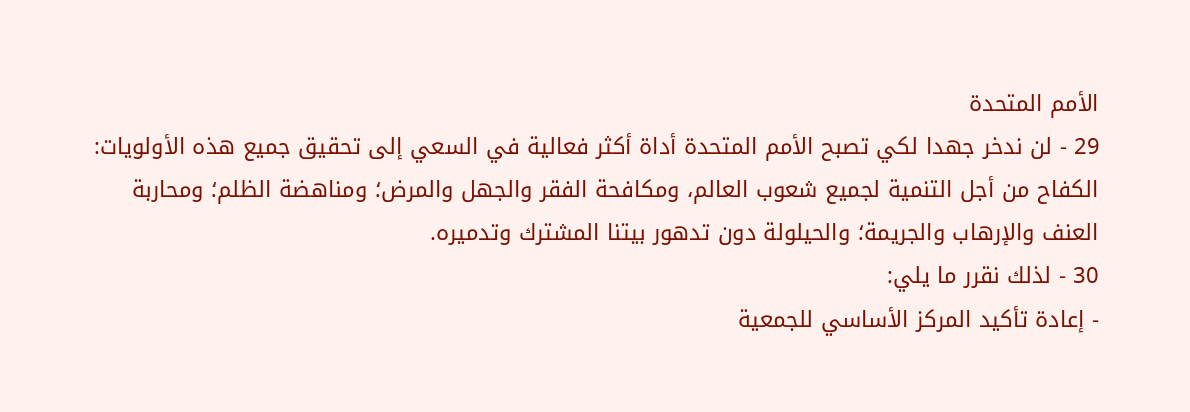الأمم المتحدة
29 - لن ندخر جهدا لكي تصبح الأمم المتحدة أداة أكثر فعالية في السعي إلى تحقيق جميع هذه الأولويات: الكفاح من أجل التنمية لجميع شعوب العالم، ومكافحة الفقر والجهل والمرض؛ ومناهضة الظلم؛ ومحاربة العنف والإرهاب والجريمة؛ والحيلولة دون تدهور بيتنا المشترك وتدميره.
30 - لذلك نقرر ما يلي:
- إعادة تأكيد المركز الأساسي للجمعية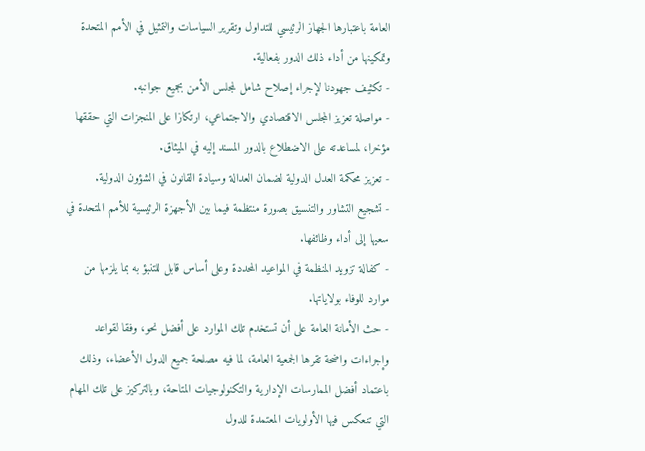العامة باعتبارها الجهاز الرئيسي للتداول وتقرير السياسات والتمثيل في الأمم المتحدة وتمكينها من أداء ذلك الدور بفعالية.
- تكثيف جهودنا لإجراء إصلاح شامل لمجلس الأمن بجميع جوانبه.
- مواصلة تعزيز المجلس الاقتصادي والاجتماعي، ارتكازا على المنجزات التي حققها مؤخرا، لمساعدته على الاضطلاع بالدور المسند إليه في الميثاق.
- تعزيز محكمة العدل الدولية لضمان العدالة وسيادة القانون في الشؤون الدولية.
- تشجيع التشاور والتنسيق بصورة منتظمة فيما بين الأجهزة الرئيسية للأمم المتحدة في سعيها إلى أداء وظائفها.
- كفالة تزويد المنظمة في المواعيد المحددة وعلى أساس قابل للتنبؤ به بما يلزمها من موارد للوفاء بولاياتها.
- حث الأمانة العامة على أن تستخدم تلك الموارد على أفضل نحو، وفقا لقواعد وإجراءات واضحة تقرها الجمعية العامة، لما فيه مصلحة جميع الدول الأعضاء، وذلك باعتماد أفضل الممارسات الإدارية والتكنولوجيات المتاحة، وبالتركيز على تلك المهام التي تنعكس فيها الأولويات المعتمدة للدول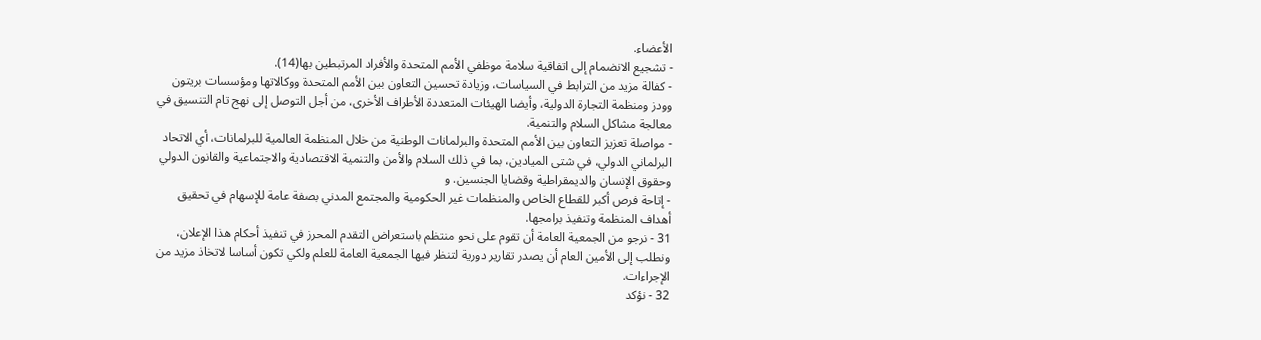الأعضاء.
- تشجيع الانضمام إلى اتفاقية سلامة موظفي الأمم المتحدة والأفراد المرتبطين بها(14).
- كفالة مزيد من الترابط في السياسات، وزيادة تحسين التعاون بين الأمم المتحدة ووكالاتها ومؤسسات بريتون وودز ومنظمة التجارة الدولية، وأيضا الهيئات المتعددة الأطراف الأخرى، من أجل التوصل إلى نهج تام التنسيق في معالجة مشاكل السلام والتنمية.
- مواصلة تعزيز التعاون بين الأمم المتحدة والبرلمانات الوطنية من خلال المنظمة العالمية للبرلمانات، أي الاتحاد البرلماني الدولي، في شتى الميادين، بما في ذلك السلام والأمن والتنمية الاقتصادية والاجتماعية والقانون الدولي وحقوق الإنسان والديمقراطية وقضايا الجنسين. و
- إتاحة فرص أكبر للقطاع الخاص والمنظمات غير الحكومية والمجتمع المدني بصفة عامة للإسهام في تحقيق أهداف المنظمة وتنفيذ برامجها.
31 - نرجو من الجمعية العامة أن تقوم على نحو منتظم باستعراض التقدم المحرز في تنفيذ أحكام هذا الإعلان، ونطلب إلى الأمين العام أن يصدر تقارير دورية لتنظر فيها الجمعية العامة للعلم ولكي تكون أساسا لاتخاذ مزيد من الإجراءات.
32 - نؤكد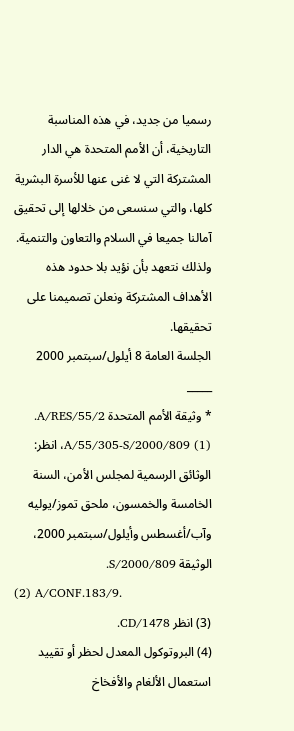رسميا من جديد، في هذه المناسبة التاريخية، أن الأمم المتحدة هي الدار المشتركة التي لا غنى عنها للأسرة البشرية كلها، والتي سنسعى من خلالها إلى تحقيق آمالنا جميعا في السلام والتعاون والتنمية. ولذلك نتعهد بأن نؤيد بلا حدود هذه الأهداف المشتركة ونعلن تصميمنا على تحقيقها.
الجلسة العامة 8 أيلول/سبتمبر 2000
_____
* وثيقة الأمم المتحدة A/RES/55/2.
(1) A/55/305-S/2000/809، انظر: الوثائق الرسمية لمجلس الأمن، السنة الخامسة والخمسون، ملحق تموز/يوليه وآب/أغسطس وأيلول/سبتمبر 2000، الوثيقة S/2000/809.
(2) A/CONF.183/9.
(3) انظر CD/1478.
(4) البروتوكول المعدل لحظر أو تقييد استعمال الألغام والأفخاخ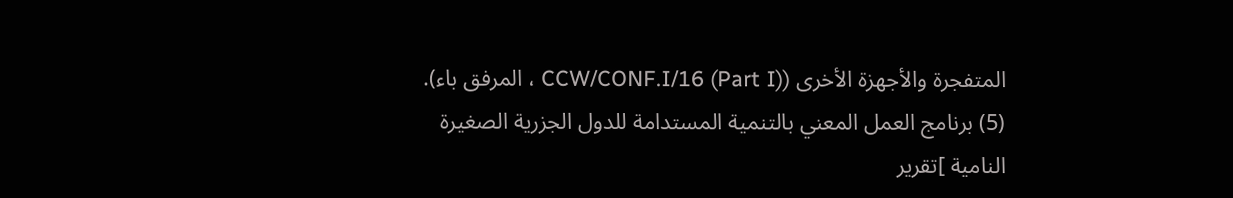المتفجرة والأجهزة الأخرى (CCW/CONF.I/16 (Part I) ، المرفق باء).
(5) برنامج العمل المعني بالتنمية المستدامة للدول الجزرية الصغيرة النامية ]تقرير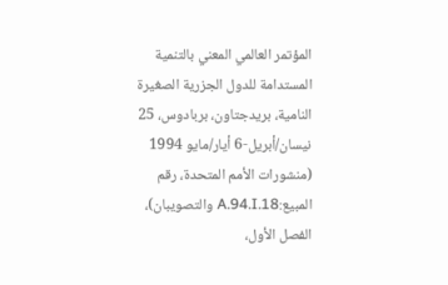المؤتمر العالمي المعني بالتنمية المستدامة للدول الجزرية الصغيرة النامية، بريدجتاون، بربادوس، 25 نيسان/أبريل-6 أيار/مايو 1994 (منشورات الأمم المتحدة، رقم المبيع:A.94.I.18 والتصويبان)، الفصل الأول،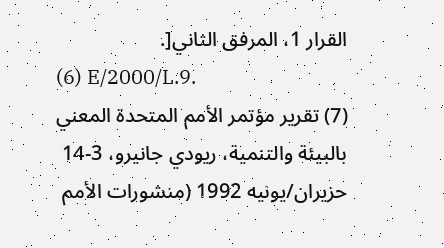القرار 1، المرفق الثاني[.
(6) E/2000/L.9.
(7) تقرير مؤتمر الأمم المتحدة المعني بالبيئة والتنمية، ريودي جانيرو، 3-14 حزيران/يونيه 1992 (منشورات الأمم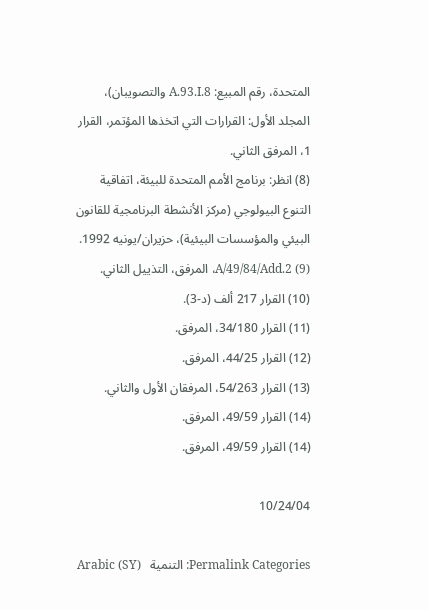المتحدة، رقم المبيع: A.93.I.8 والتصويبان)، المجلد الأول: القرارات التي اتخذها المؤتمر، القرار 1، المرفق الثاني.
(8) انظر: برنامج الأمم المتحدة للبيئة، اتفاقية التنوع البيولوجي (مركز الأنشطة البرنامجية للقانون البيئي والمؤسسات البيئية)، حزيران/يونيه 1992.
(9) A/49/84/Add.2، المرفق، التذييل الثاني.
(10) القرار 217 ألف (د-3).
(11) القرار 34/180، المرفق.
(12) القرار 44/25، المرفق.
(13) القرار 54/263، المرفقان الأول والثاني.
(14) القرار 49/59، المرفق.
(14) القرار 49/59، المرفق.

10/24/04

Permalink Categories: التنمية   Arabic (SY)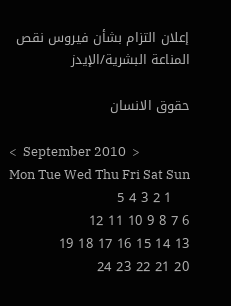إعلان التزام بشأن فيروس نقص المناعة البشرية/الإيدز

حقوق الانسان

<  September 2010  >
Mon Tue Wed Thu Fri Sat Sun
    1 2 3 4 5
6 7 8 9 10 11 12
13 14 15 16 17 18 19
20 21 22 23 24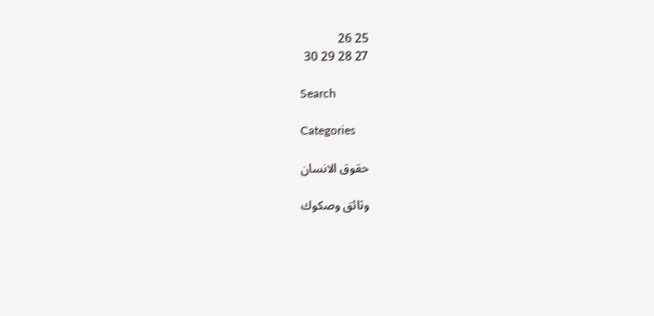25 26
27 28 29 30

Search

Categories

حقوق الانسان

وثائق وصكوك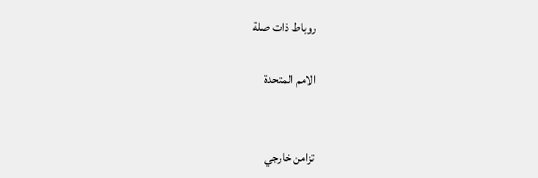روباط ذات صلة

الامم المتحدة


تزامن خارجي